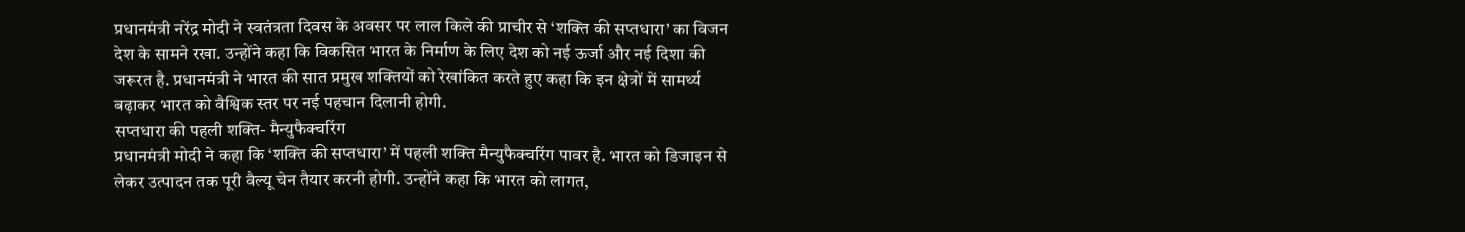प्रधानमंत्री नरेंद्र मोदी ने स्वतंत्रता दिवस के अवसर पर लाल किले की प्राचीर से ‘शक्ति की सप्तधारा’ का विजन देश के सामने रखा. उन्होंने कहा कि विकसित भारत के निर्माण के लिए देश को नई ऊर्जा और नई दिशा की जरूरत है. प्रधानमंत्री ने भारत की सात प्रमुख शक्तियों को रेखांकित करते हुए कहा कि इन क्षेत्रों में सामर्थ्य बढ़ाकर भारत को वैश्विक स्तर पर नई पहचान दिलानी होगी.
सप्तधारा की पहली शक्ति- मैन्युफैक्चरिंग
प्रधानमंत्री मोदी ने कहा कि ‘शक्ति की सप्तधारा’ में पहली शक्ति मैन्युफैक्चरिंग पावर है. भारत को डिजाइन से लेकर उत्पादन तक पूरी वैल्यू चेन तैयार करनी होगी. उन्होंने कहा कि भारत को लागत,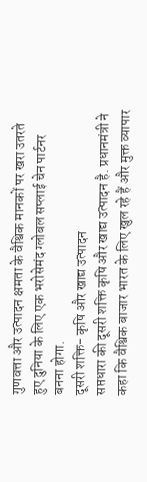गुणवत्ता और उत्पादन क्षमता के वैश्विक मानकों पर खरा उतरते हुए दुनिया के लिए एक भरोसेमंद ग्लोबल सप्लाई चेन पार्टनर बनना होगा.
दूसरी शक्ति- कृषि और खाद्य उत्पादन
सप्तधारा की दूसरी शक्ति कृषि और खाद्य उत्पादन है. प्रधानमंत्री ने कहा कि वैश्विक बाजार भारत के लिए खुल रहे हैं और मुक्त व्यापार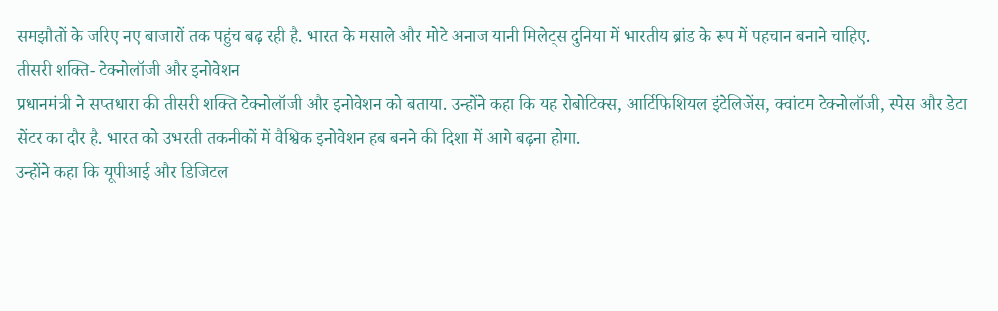समझौतों के जरिए नए बाजारों तक पहुंच बढ़ रही है. भारत के मसाले और मोटे अनाज यानी मिलेट्स दुनिया में भारतीय ब्रांड के रूप में पहचान बनाने चाहिए.
तीसरी शक्ति- टेक्नोलॉजी और इनोवेशन
प्रधानमंत्री ने सप्तधारा की तीसरी शक्ति टेक्नोलॉजी और इनोवेशन को बताया. उन्होंने कहा कि यह रोबोटिक्स, आर्टिफिशियल इंटेलिजेंस, क्वांटम टेक्नोलॉजी, स्पेस और डेटा सेंटर का दौर है. भारत को उभरती तकनीकों में वैश्विक इनोवेशन हब बनने की दिशा में आगे बढ़ना होगा.
उन्होंने कहा कि यूपीआई और डिजिटल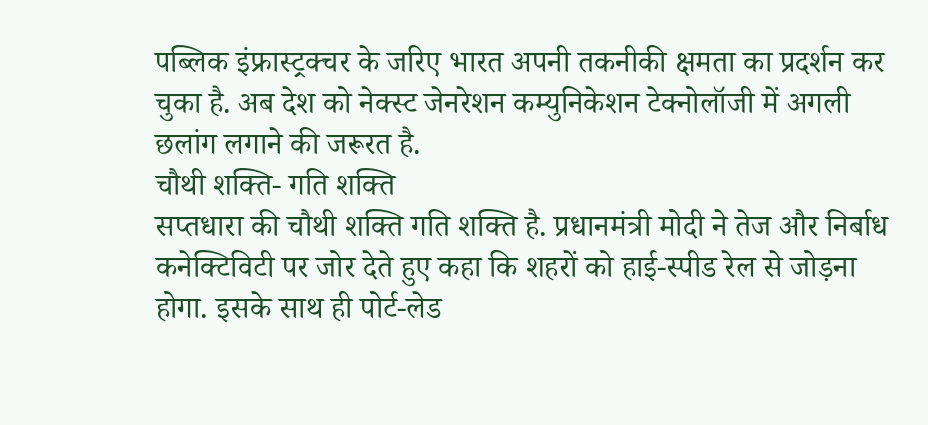पब्लिक इंफ्रास्ट्रक्चर के जरिए भारत अपनी तकनीकी क्षमता का प्रदर्शन कर चुका है. अब देश को नेक्स्ट जेनरेशन कम्युनिकेशन टेक्नोलॉजी में अगली छलांग लगाने की जरूरत है.
चौथी शक्ति- गति शक्ति
सप्तधारा की चौथी शक्ति गति शक्ति है. प्रधानमंत्री मोदी ने तेज और निर्बाध कनेक्टिविटी पर जोर देते हुए कहा कि शहरों को हाई-स्पीड रेल से जोड़ना होगा. इसके साथ ही पोर्ट-लेड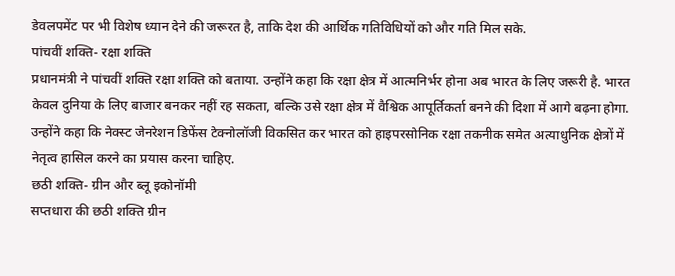डेवलपमेंट पर भी विशेष ध्यान देने की जरूरत है, ताकि देश की आर्थिक गतिविधियों को और गति मिल सके.
पांचवीं शक्ति- रक्षा शक्ति
प्रधानमंत्री ने पांचवीं शक्ति रक्षा शक्ति को बताया. उन्होंने कहा कि रक्षा क्षेत्र में आत्मनिर्भर होना अब भारत के लिए जरूरी है. भारत केवल दुनिया के लिए बाजार बनकर नहीं रह सकता, बल्कि उसे रक्षा क्षेत्र में वैश्विक आपूर्तिकर्ता बनने की दिशा में आगे बढ़ना होगा.
उन्होंने कहा कि नेक्स्ट जेनरेशन डिफेंस टेक्नोलॉजी विकसित कर भारत को हाइपरसोनिक रक्षा तकनीक समेत अत्याधुनिक क्षेत्रों में नेतृत्व हासिल करने का प्रयास करना चाहिए.
छठी शक्ति- ग्रीन और ब्लू इकोनॉमी
सप्तधारा की छठी शक्ति ग्रीन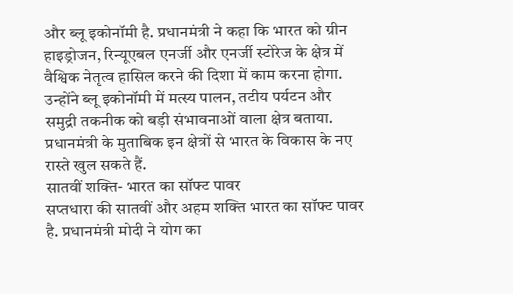और ब्लू इकोनॉमी है. प्रधानमंत्री ने कहा कि भारत को ग्रीन हाइड्रोजन, रिन्यूएबल एनर्जी और एनर्जी स्टोरेज के क्षेत्र में वैश्विक नेतृत्व हासिल करने की दिशा में काम करना होगा. उन्होंने ब्लू इकोनॉमी में मत्स्य पालन, तटीय पर्यटन और समुद्री तकनीक को बड़ी संभावनाओं वाला क्षेत्र बताया. प्रधानमंत्री के मुताबिक इन क्षेत्रों से भारत के विकास के नए रास्ते खुल सकते हैं.
सातवीं शक्ति- भारत का सॉफ्ट पावर
सप्तधारा की सातवीं और अहम शक्ति भारत का सॉफ्ट पावर है. प्रधानमंत्री मोदी ने योग का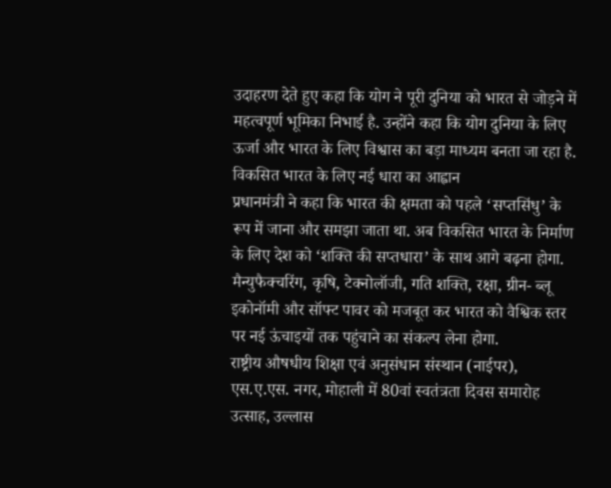उदाहरण देते हुए कहा कि योग ने पूरी दुनिया को भारत से जोड़ने में महत्वपूर्ण भूमिका निभाई है. उन्होंने कहा कि योग दुनिया के लिए ऊर्जा और भारत के लिए विश्वास का बड़ा माध्यम बनता जा रहा है.
विकसित भारत के लिए नई धारा का आह्वान
प्रधानमंत्री ने कहा कि भारत की क्षमता को पहले ‘सप्तसिंधु’ के रूप में जाना और समझा जाता था. अब विकसित भारत के निर्माण के लिए देश को ‘शक्ति की सप्तधारा’ के साथ आगे बढ़ना होगा. मैन्युफैक्चरिंग, कृषि, टेक्नोलॉजी, गति शक्ति, रक्षा, ग्रीन- ब्लू इकोनॉमी और सॉफ्ट पावर को मजबूत कर भारत को वैश्विक स्तर पर नई ऊंचाइयों तक पहुंचाने का संकल्प लेना होगा.
राष्ट्रीय औषधीय शिक्षा एवं अनुसंधान संस्थान (नाईपर), एस.ए.एस. नगर, मोहाली में 80वां स्वतंत्रता दिवस समारोह उत्साह, उल्लास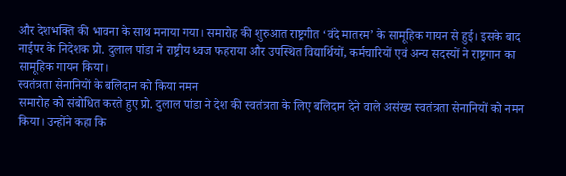और देशभक्ति की भावना के साथ मनाया गया। समारोह की शुरुआत राष्ट्रगीत ‘वंदे मातरम’ के सामूहिक गायन से हुई। इसके बाद नाईपर के निदेशक प्रो. दुलाल पांडा ने राष्ट्रीय ध्वज फहराया और उपस्थित विद्यार्थियों, कर्मचारियों एवं अन्य सदस्यों ने राष्ट्रगान का सामूहिक गायन किया।
स्वतंत्रता सेनानियों के बलिदान को किया नमन
समारोह को संबोधित करते हुए प्रो. दुलाल पांडा ने देश की स्वतंत्रता के लिए बलिदान देने वाले असंख्य स्वतंत्रता सेनानियों को नमन किया। उन्होंने कहा कि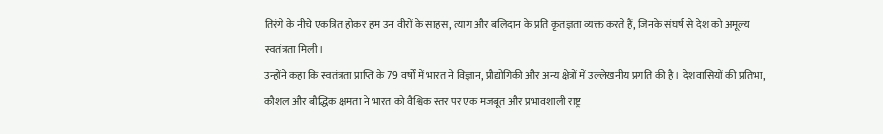तिरंगे के नीचे एकत्रित होकर हम उन वीरों के साहस, त्याग और बलिदान के प्रति कृतज्ञता व्यक्त करते हैं, जिनके संघर्ष से देश को अमूल्य स्वतंत्रता मिली।
उन्होंने कहा कि स्वतंत्रता प्राप्ति के 79 वर्षों में भारत ने विज्ञान, प्रौद्योगिकी और अन्य क्षेत्रों में उल्लेखनीय प्रगति की है। देशवासियों की प्रतिभा, कौशल और बौद्धिक क्षमता ने भारत को वैश्विक स्तर पर एक मजबूत और प्रभावशाली राष्ट्र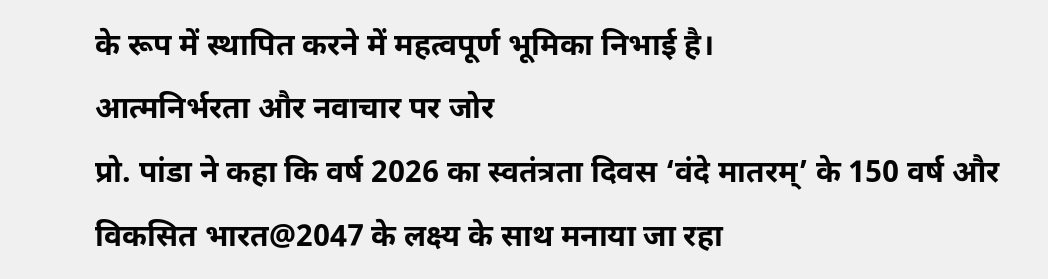के रूप में स्थापित करने में महत्वपूर्ण भूमिका निभाई है।
आत्मनिर्भरता और नवाचार पर जोर
प्रो. पांडा ने कहा कि वर्ष 2026 का स्वतंत्रता दिवस ‘वंदे मातरम्’ के 150 वर्ष और विकसित भारत@2047 के लक्ष्य के साथ मनाया जा रहा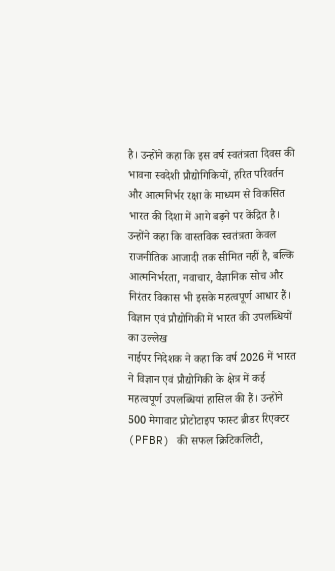है। उन्होंने कहा कि इस वर्ष स्वतंत्रता दिवस की भावना स्वदेशी प्रौद्योगिकियों, हरित परिवर्तन और आत्मनिर्भर रक्षा के माध्यम से विकसित भारत की दिशा में आगे बढ़ने पर केंद्रित है।
उन्होंने कहा कि वास्तविक स्वतंत्रता केवल राजनीतिक आजादी तक सीमित नहीं है, बल्कि आत्मनिर्भरता, नवाचार, वैज्ञानिक सोच और निरंतर विकास भी इसके महत्वपूर्ण आधार हैं।
विज्ञान एवं प्रौद्योगिकी में भारत की उपलब्धियों का उल्लेख
नाईपर निदेशक ने कहा कि वर्ष 2026 में भारत ने विज्ञान एवं प्रौद्योगिकी के क्षेत्र में कई महत्वपूर्ण उपलब्धियां हासिल की हैं। उन्होंने 500 मेगावाट प्रोटोटाइप फास्ट ब्रीडर रिएक्टर (PFBR) की सफल क्रिटिकलिटी,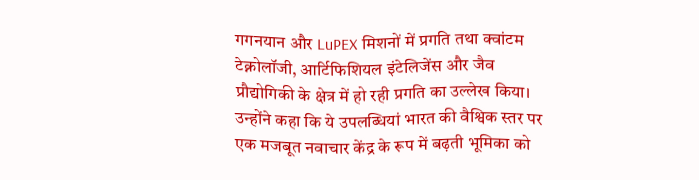गगनयान और LuPEX मिशनों में प्रगति तथा क्वांटम टेक्नोलॉजी, आर्टिफिशियल इंटेलिजेंस और जैव प्रौद्योगिकी के क्षेत्र में हो रही प्रगति का उल्लेख किया।
उन्होंने कहा कि ये उपलब्धियां भारत की वैश्विक स्तर पर एक मजबूत नवाचार केंद्र के रूप में बढ़ती भूमिका को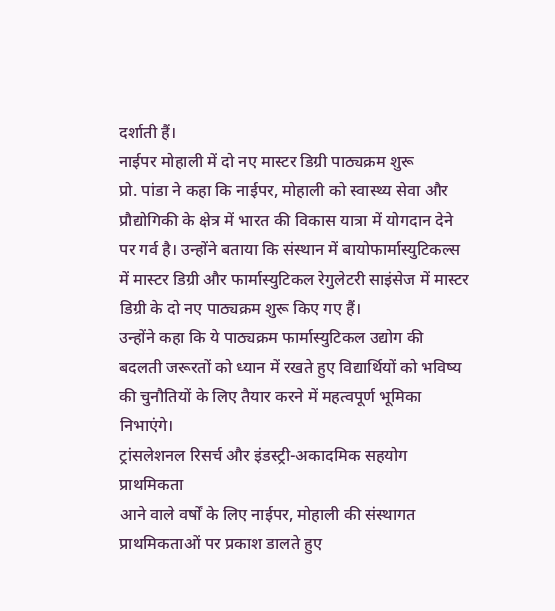दर्शाती हैं।
नाईपर मोहाली में दो नए मास्टर डिग्री पाठ्यक्रम शुरू
प्रो. पांडा ने कहा कि नाईपर, मोहाली को स्वास्थ्य सेवा और प्रौद्योगिकी के क्षेत्र में भारत की विकास यात्रा में योगदान देने पर गर्व है। उन्होंने बताया कि संस्थान में बायोफार्मास्युटिकल्स में मास्टर डिग्री और फार्मास्युटिकल रेगुलेटरी साइंसेज में मास्टर डिग्री के दो नए पाठ्यक्रम शुरू किए गए हैं।
उन्होंने कहा कि ये पाठ्यक्रम फार्मास्युटिकल उद्योग की बदलती जरूरतों को ध्यान में रखते हुए विद्यार्थियों को भविष्य की चुनौतियों के लिए तैयार करने में महत्वपूर्ण भूमिका निभाएंगे।
ट्रांसलेशनल रिसर्च और इंडस्ट्री-अकादमिक सहयोग प्राथमिकता
आने वाले वर्षों के लिए नाईपर, मोहाली की संस्थागत प्राथमिकताओं पर प्रकाश डालते हुए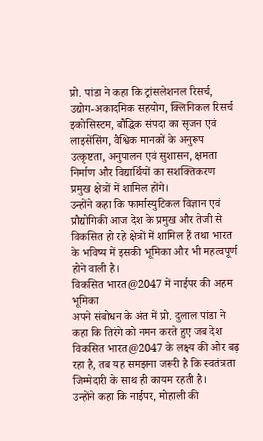प्रो. पांडा ने कहा कि ट्रांसलेशनल रिसर्च, उद्योग-अकादमिक सहयोग, क्लिनिकल रिसर्च इकोसिस्टम, बौद्धिक संपदा का सृजन एवं लाइसेंसिंग, वैश्विक मानकों के अनुरूप उत्कृष्टता, अनुपालन एवं सुशासन, क्षमता निर्माण और विद्यार्थियों का सशक्तिकरण प्रमुख क्षेत्रों में शामिल होंगे।
उन्होंने कहा कि फार्मास्युटिकल विज्ञान एवं प्रौद्योगिकी आज देश के प्रमुख और तेजी से विकसित हो रहे क्षेत्रों में शामिल हैं तथा भारत के भविष्य में इसकी भूमिका और भी महत्वपूर्ण होने वाली है।
विकसित भारत@2047 में नाईपर की अहम भूमिका
अपने संबोधन के अंत में प्रो. दुलाल पांडा ने कहा कि तिरंगे को नमन करते हुए जब देश विकसित भारत@2047 के लक्ष्य की ओर बढ़ रहा है, तब यह समझना जरूरी है कि स्वतंत्रता जिम्मेदारी के साथ ही कायम रहती है।
उन्होंने कहा कि नाईपर, मोहाली की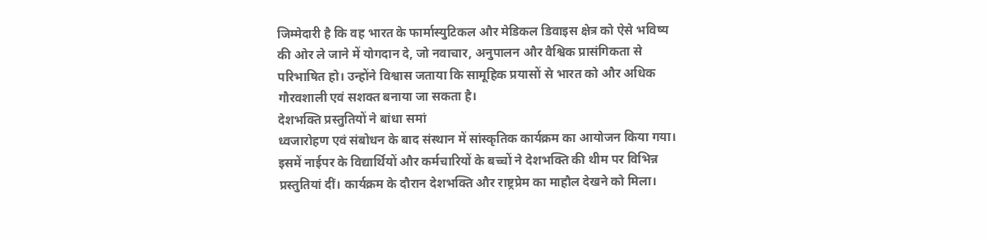जिम्मेदारी है कि वह भारत के फार्मास्युटिकल और मेडिकल डिवाइस क्षेत्र को ऐसे भविष्य की ओर ले जाने में योगदान दे, जो नवाचार, अनुपालन और वैश्विक प्रासंगिकता से परिभाषित हो। उन्होंने विश्वास जताया कि सामूहिक प्रयासों से भारत को और अधिक गौरवशाली एवं सशक्त बनाया जा सकता है।
देशभक्ति प्रस्तुतियों ने बांधा समां
ध्वजारोहण एवं संबोधन के बाद संस्थान में सांस्कृतिक कार्यक्रम का आयोजन किया गया। इसमें नाईपर के विद्यार्थियों और कर्मचारियों के बच्चों ने देशभक्ति की थीम पर विभिन्न प्रस्तुतियां दीं। कार्यक्रम के दौरान देशभक्ति और राष्ट्रप्रेम का माहौल देखने को मिला।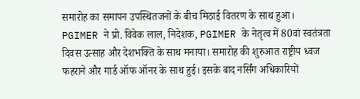समारोह का समापन उपस्थितजनों के बीच मिठाई वितरण के साथ हुआ।
PGIMER ने प्रो. विवेक लाल, निदेशक, PGIMER के नेतृत्व में 80वां स्वतंत्रता दिवस उत्साह और देशभक्ति के साथ मनाया। समारोह की शुरुआत राष्ट्रीय ध्वज फहराने और गार्ड ऑफ ऑनर के साथ हुई। इसके बाद नर्सिंग अधिकारियों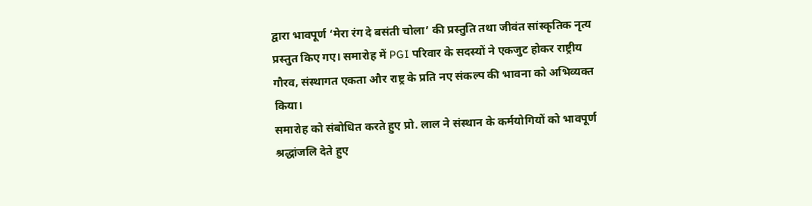द्वारा भावपूर्ण ‘मेरा रंग दे बसंती चोला’ की प्रस्तुति तथा जीवंत सांस्कृतिक नृत्य प्रस्तुत किए गए। समारोह में PGI परिवार के सदस्यों ने एकजुट होकर राष्ट्रीय गौरव, संस्थागत एकता और राष्ट्र के प्रति नए संकल्प की भावना को अभिव्यक्त किया।
समारोह को संबोधित करते हुए प्रो. लाल ने संस्थान के कर्मयोगियों को भावपूर्ण श्रद्धांजलि देते हुए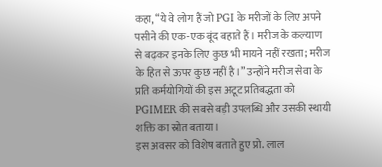कहा, “ये वे लोग हैं जो PGI के मरीजों के लिए अपने पसीने की एक-एक बूंद बहाते हैं। मरीज के कल्याण से बढ़कर इनके लिए कुछ भी मायने नहीं रखता; मरीज के हित से ऊपर कुछ नहीं है।” उन्होंने मरीज सेवा के प्रति कर्मयोगियों की इस अटूट प्रतिबद्धता को PGIMER की सबसे बड़ी उपलब्धि और उसकी स्थायी शक्ति का स्रोत बताया।
इस अवसर को विशेष बताते हुए प्रो. लाल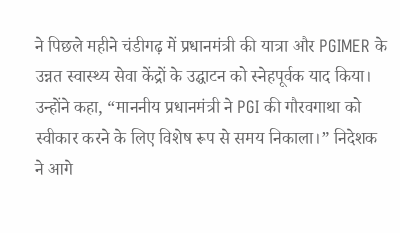ने पिछले महीने चंडीगढ़ में प्रधानमंत्री की यात्रा और PGIMER के उन्नत स्वास्थ्य सेवा केंद्रों के उद्घाटन को स्नेहपूर्वक याद किया। उन्होंने कहा, “माननीय प्रधानमंत्री ने PGI की गौरवगाथा को स्वीकार करने के लिए विशेष रूप से समय निकाला।” निदेशक ने आगे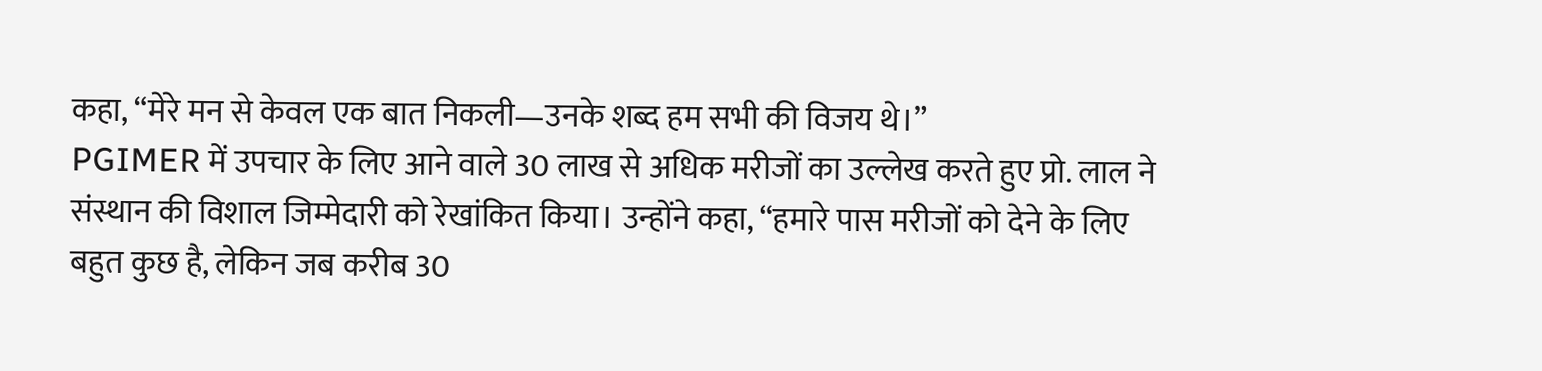कहा, “मेरे मन से केवल एक बात निकली—उनके शब्द हम सभी की विजय थे।”
PGIMER में उपचार के लिए आने वाले 30 लाख से अधिक मरीजों का उल्लेख करते हुए प्रो. लाल ने संस्थान की विशाल जिम्मेदारी को रेखांकित किया। उन्होंने कहा, “हमारे पास मरीजों को देने के लिए बहुत कुछ है, लेकिन जब करीब 30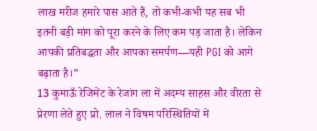लाख मरीज हमारे पास आते हैं, तो कभी-कभी यह सब भी इतनी बड़ी मांग को पूरा करने के लिए कम पड़ जाता है। लेकिन आपकी प्रतिबद्धता और आपका समर्पण—यही PGI को आगे बढ़ाता है।”
13 कुमाऊँ रेजिमेंट के रेजांग ला में अदम्य साहस और वीरता से प्रेरणा लेते हुए प्रो. लाल ने विषम परिस्थितियों में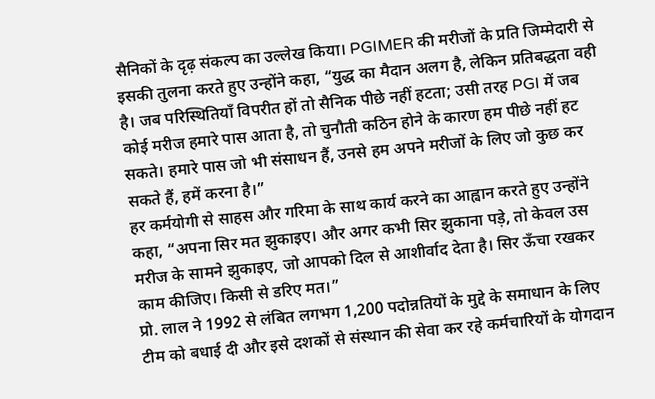सैनिकों के दृढ़ संकल्प का उल्लेख किया। PGIMER की मरीजों के प्रति जिम्मेदारी से इसकी तुलना करते हुए उन्होंने कहा, “युद्ध का मैदान अलग है, लेकिन प्रतिबद्धता वही है। जब परिस्थितियाँ विपरीत हों तो सैनिक पीछे नहीं हटता; उसी तरह PGI में जब कोई मरीज हमारे पास आता है, तो चुनौती कठिन होने के कारण हम पीछे नहीं हट सकते। हमारे पास जो भी संसाधन हैं, उनसे हम अपने मरीजों के लिए जो कुछ कर सकते हैं, हमें करना है।”
हर कर्मयोगी से साहस और गरिमा के साथ कार्य करने का आह्वान करते हुए उन्होंने कहा, “अपना सिर मत झुकाइए। और अगर कभी सिर झुकाना पड़े, तो केवल उस मरीज के सामने झुकाइए, जो आपको दिल से आशीर्वाद देता है। सिर ऊँचा रखकर काम कीजिए। किसी से डरिए मत।”
प्रो. लाल ने 1992 से लंबित लगभग 1,200 पदोन्नतियों के मुद्दे के समाधान के लिए टीम को बधाई दी और इसे दशकों से संस्थान की सेवा कर रहे कर्मचारियों के योगदान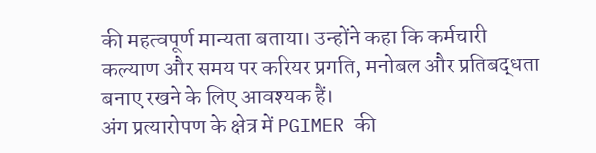की महत्वपूर्ण मान्यता बताया। उन्होंने कहा कि कर्मचारी कल्याण और समय पर करियर प्रगति, मनोबल और प्रतिबद्धता बनाए रखने के लिए आवश्यक हैं।
अंग प्रत्यारोपण के क्षेत्र में PGIMER की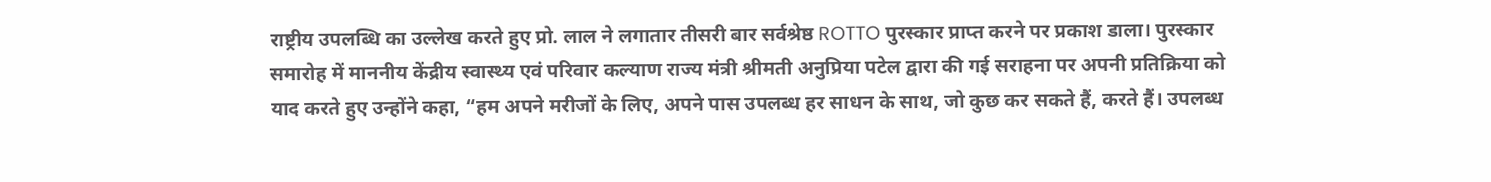राष्ट्रीय उपलब्धि का उल्लेख करते हुए प्रो. लाल ने लगातार तीसरी बार सर्वश्रेष्ठ ROTTO पुरस्कार प्राप्त करने पर प्रकाश डाला। पुरस्कार समारोह में माननीय केंद्रीय स्वास्थ्य एवं परिवार कल्याण राज्य मंत्री श्रीमती अनुप्रिया पटेल द्वारा की गई सराहना पर अपनी प्रतिक्रिया को याद करते हुए उन्होंने कहा, “हम अपने मरीजों के लिए, अपने पास उपलब्ध हर साधन के साथ, जो कुछ कर सकते हैं, करते हैं। उपलब्ध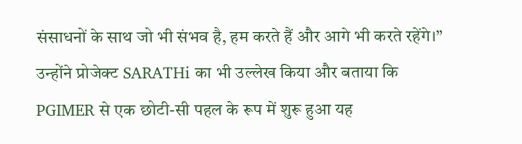संसाधनों के साथ जो भी संभव है, हम करते हैं और आगे भी करते रहेंगे।”
उन्होंने प्रोजेक्ट SARATHi का भी उल्लेख किया और बताया कि PGIMER से एक छोटी-सी पहल के रूप में शुरू हुआ यह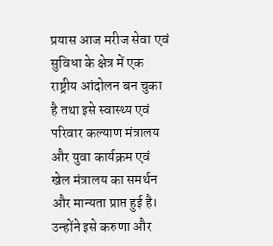प्रयास आज मरीज सेवा एवं सुविधा के क्षेत्र में एक राष्ट्रीय आंदोलन बन चुका है तथा इसे स्वास्थ्य एवं परिवार कल्याण मंत्रालय और युवा कार्यक्रम एवं खेल मंत्रालय का समर्थन और मान्यता प्राप्त हुई है। उन्होंने इसे करुणा और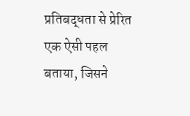प्रतिबद्धता से प्रेरित एक ऐसी पहल बताया, जिसने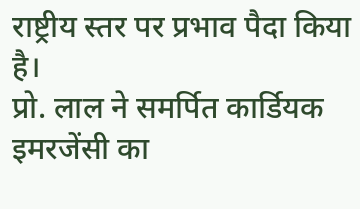राष्ट्रीय स्तर पर प्रभाव पैदा किया है।
प्रो. लाल ने समर्पित कार्डियक इमरजेंसी का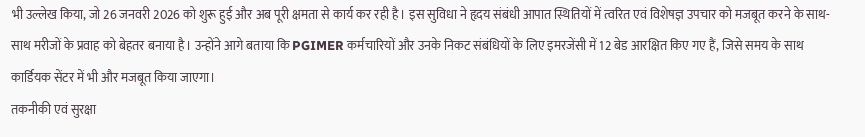भी उल्लेख किया, जो 26 जनवरी 2026 को शुरू हुई और अब पूरी क्षमता से कार्य कर रही है। इस सुविधा ने हृदय संबंधी आपात स्थितियों में त्वरित एवं विशेषज्ञ उपचार को मजबूत करने के साथ-साथ मरीजों के प्रवाह को बेहतर बनाया है। उन्होंने आगे बताया कि PGIMER कर्मचारियों और उनके निकट संबंधियों के लिए इमरजेंसी में 12 बेड आरक्षित किए गए हैं, जिसे समय के साथ कार्डियक सेंटर में भी और मजबूत किया जाएगा।
तकनीकी एवं सुरक्षा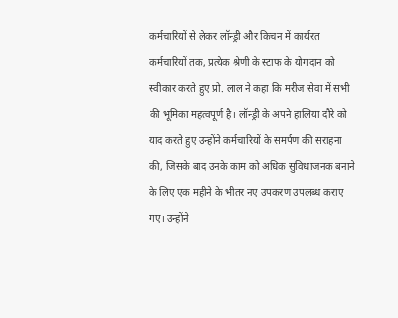कर्मचारियों से लेकर लॉन्ड्री और किचन में कार्यरत कर्मचारियों तक, प्रत्येक श्रेणी के स्टाफ के योगदान को स्वीकार करते हुए प्रो. लाल ने कहा कि मरीज सेवा में सभी की भूमिका महत्वपूर्ण है। लॉन्ड्री के अपने हालिया दौरे को याद करते हुए उन्होंने कर्मचारियों के समर्पण की सराहना की, जिसके बाद उनके काम को अधिक सुविधाजनक बनाने के लिए एक महीने के भीतर नए उपकरण उपलब्ध कराए गए। उन्होंने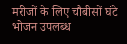मरीजों के लिए चौबीसों घंटे भोजन उपलब्ध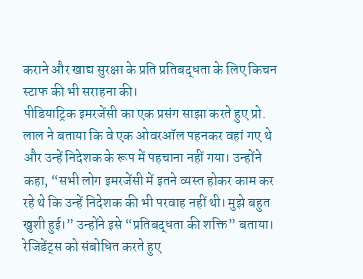कराने और खाद्य सुरक्षा के प्रति प्रतिबद्धता के लिए किचन स्टाफ की भी सराहना की।
पीडियाट्रिक इमरजेंसी का एक प्रसंग साझा करते हुए प्रो. लाल ने बताया कि वे एक ओवरऑल पहनकर वहां गए थे और उन्हें निदेशक के रूप में पहचाना नहीं गया। उन्होंने कहा, “सभी लोग इमरजेंसी में इतने व्यस्त होकर काम कर रहे थे कि उन्हें निदेशक की भी परवाह नहीं थी। मुझे बहुत खुशी हुई।” उन्होंने इसे “प्रतिबद्धता की शक्ति” बताया।
रेजिडेंट्स को संबोधित करते हुए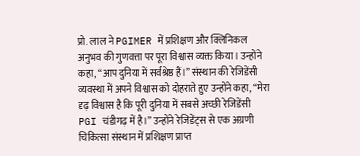प्रो. लाल ने PGIMER में प्रशिक्षण और क्लिनिकल अनुभव की गुणवत्ता पर पूरा विश्वास व्यक्त किया। उन्होंने कहा, “आप दुनिया में सर्वश्रेष्ठ हैं।” संस्थान की रेजिडेंसी व्यवस्था में अपने विश्वास को दोहराते हुए उन्होंने कहा, “मेरा दृढ़ विश्वास है कि पूरी दुनिया में सबसे अच्छी रेजिडेंसी PGI चंडीगढ़ में है।” उन्होंने रेजिडेंट्स से एक अग्रणी चिकित्सा संस्थान में प्रशिक्षण प्राप्त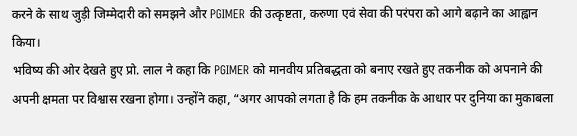करने के साथ जुड़ी जिम्मेदारी को समझने और PGIMER की उत्कृष्टता, करुणा एवं सेवा की परंपरा को आगे बढ़ाने का आह्वान किया।
भविष्य की ओर देखते हुए प्रो. लाल ने कहा कि PGIMER को मानवीय प्रतिबद्धता को बनाए रखते हुए तकनीक को अपनाने की अपनी क्षमता पर विश्वास रखना होगा। उन्होंने कहा, “अगर आपको लगता है कि हम तकनीक के आधार पर दुनिया का मुकाबला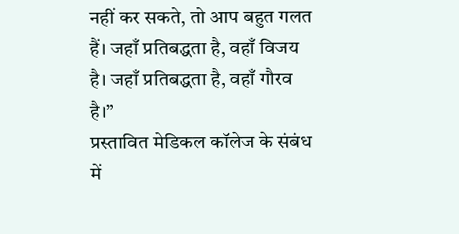नहीं कर सकते, तो आप बहुत गलत हैं। जहाँ प्रतिबद्धता है, वहाँ विजय है। जहाँ प्रतिबद्धता है, वहाँ गौरव है।”
प्रस्तावित मेडिकल कॉलेज के संबंध में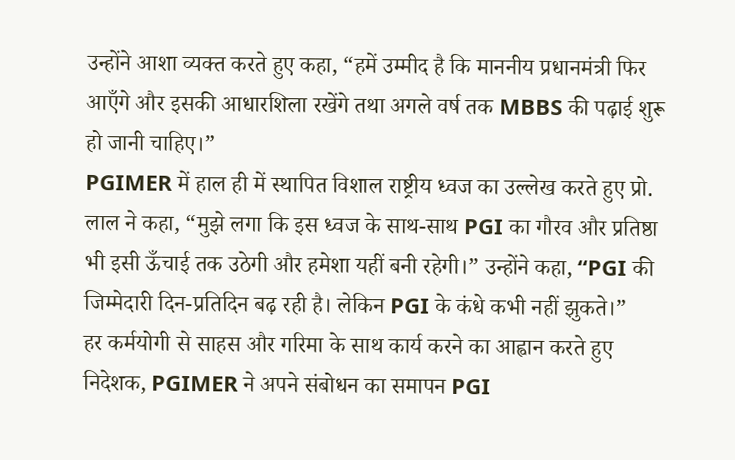उन्होंने आशा व्यक्त करते हुए कहा, “हमें उम्मीद है कि माननीय प्रधानमंत्री फिर आएँगे और इसकी आधारशिला रखेंगे तथा अगले वर्ष तक MBBS की पढ़ाई शुरू हो जानी चाहिए।”
PGIMER में हाल ही में स्थापित विशाल राष्ट्रीय ध्वज का उल्लेख करते हुए प्रो. लाल ने कहा, “मुझे लगा कि इस ध्वज के साथ-साथ PGI का गौरव और प्रतिष्ठा भी इसी ऊँचाई तक उठेगी और हमेशा यहीं बनी रहेगी।” उन्होंने कहा, “PGI की जिम्मेदारी दिन-प्रतिदिन बढ़ रही है। लेकिन PGI के कंधे कभी नहीं झुकते।”
हर कर्मयोगी से साहस और गरिमा के साथ कार्य करने का आह्वान करते हुए निदेशक, PGIMER ने अपने संबोधन का समापन PGI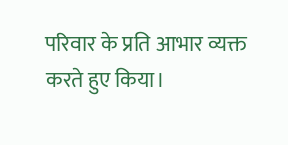परिवार के प्रति आभार व्यक्त करते हुए किया।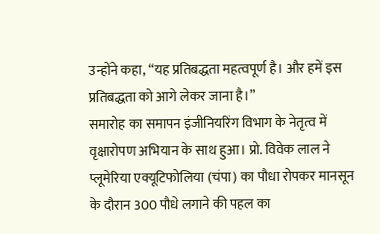उन्होंने कहा, “यह प्रतिबद्धता महत्वपूर्ण है। और हमें इस प्रतिबद्धता को आगे लेकर जाना है।”
समारोह का समापन इंजीनियरिंग विभाग के नेतृत्व में वृक्षारोपण अभियान के साथ हुआ। प्रो. विवेक लाल ने प्लूमेरिया एक्यूटिफोलिया (चंपा) का पौधा रोपकर मानसून के दौरान 300 पौधे लगाने की पहल का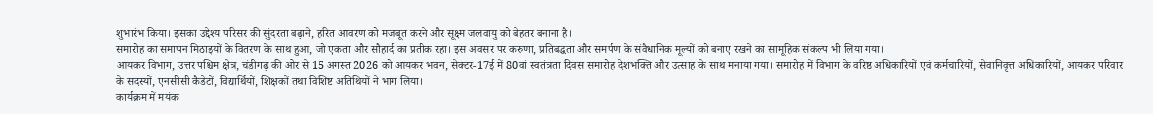शुभारंभ किया। इसका उद्देश्य परिसर की सुंदरता बढ़ाने, हरित आवरण को मजबूत करने और सूक्ष्म जलवायु को बेहतर बनाना है।
समारोह का समापन मिठाइयों के वितरण के साथ हुआ, जो एकता और सौहार्द का प्रतीक रहा। इस अवसर पर करुणा, प्रतिबद्धता और समर्पण के संवैधानिक मूल्यों को बनाए रखने का सामूहिक संकल्प भी लिया गया।
आयकर विभाग, उत्तर पश्चिम क्षेत्र, चंडीगढ़ की ओर से 15 अगस्त 2026 को आयकर भवन, सेक्टर-17ई में 80वां स्वतंत्रता दिवस समारोह देशभक्ति और उत्साह के साथ मनाया गया। समारोह में विभाग के वरिष्ठ अधिकारियों एवं कर्मचारियों, सेवानिवृत्त अधिकारियों, आयकर परिवार के सदस्यों, एनसीसी कैडेटों, विद्यार्थियों, शिक्षकों तथा विशिष्ट अतिथियों ने भाग लिया।
कार्यक्रम में मयंक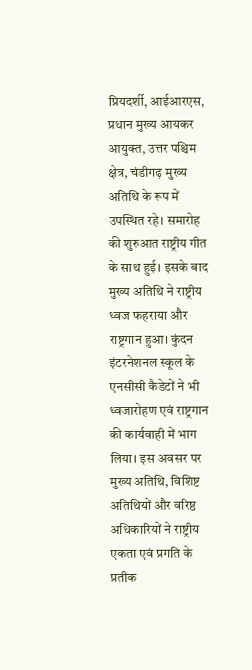प्रियदर्शी, आईआरएस, प्रधान मुख्य आयकर आयुक्त, उत्तर पश्चिम क्षेत्र, चंडीगढ़ मुख्य अतिथि के रूप में उपस्थित रहे। समारोह की शुरुआत राष्ट्रीय गीत के साथ हुई। इसके बाद मुख्य अतिथि ने राष्ट्रीय ध्वज फहराया और राष्ट्रगान हुआ। कुंदन इंटरनेशनल स्कूल के एनसीसी कैडेटों ने भी ध्वजारोहण एवं राष्ट्रगान की कार्यवाही में भाग लिया। इस अवसर पर मुख्य अतिथि, विशिष्ट अतिथियों और वरिष्ठ अधिकारियों ने राष्ट्रीय एकता एवं प्रगति के प्रतीक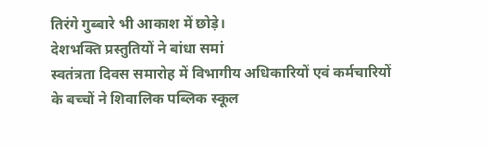तिरंगे गुब्बारे भी आकाश में छोड़े।
देशभक्ति प्रस्तुतियों ने बांधा समां
स्वतंत्रता दिवस समारोह में विभागीय अधिकारियों एवं कर्मचारियों के बच्चों ने शिवालिक पब्लिक स्कूल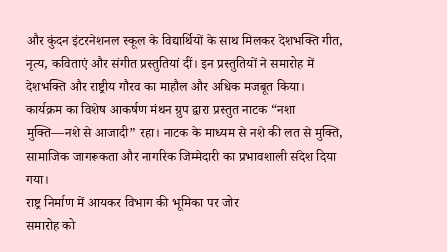और कुंदन इंटरनेशनल स्कूल के विद्यार्थियों के साथ मिलकर देशभक्ति गीत, नृत्य, कविताएं और संगीत प्रस्तुतियां दीं। इन प्रस्तुतियों ने समारोह में देशभक्ति और राष्ट्रीय गौरव का माहौल और अधिक मजबूत किया।
कार्यक्रम का विशेष आकर्षण मंथन ग्रुप द्वारा प्रस्तुत नाटक “नशा मुक्ति—नशे से आजादी” रहा। नाटक के माध्यम से नशे की लत से मुक्ति, सामाजिक जागरूकता और नागरिक जिम्मेदारी का प्रभावशाली संदेश दिया गया।
राष्ट्र निर्माण में आयकर विभाग की भूमिका पर जोर
समारोह को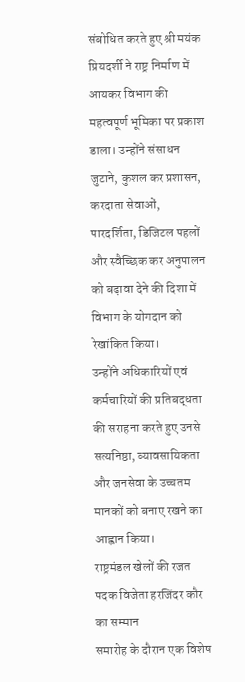संबोधित करते हुए श्री मयंक प्रियदर्शी ने राष्ट्र निर्माण में आयकर विभाग की महत्वपूर्ण भूमिका पर प्रकाश डाला। उन्होंने संसाधन जुटाने, कुशल कर प्रशासन, करदाता सेवाओं, पारदर्शिता, डिजिटल पहलों और स्वैच्छिक कर अनुपालन को बढ़ावा देने की दिशा में विभाग के योगदान को रेखांकित किया।
उन्होंने अधिकारियों एवं कर्मचारियों की प्रतिबद्धता की सराहना करते हुए उनसे सत्यनिष्ठा, व्यावसायिकता और जनसेवा के उच्चतम मानकों को बनाए रखने का आह्वान किया।
राष्ट्रमंडल खेलों की रजत पदक विजेता हरजिंदर कौर का सम्मान
समारोह के दौरान एक विशेष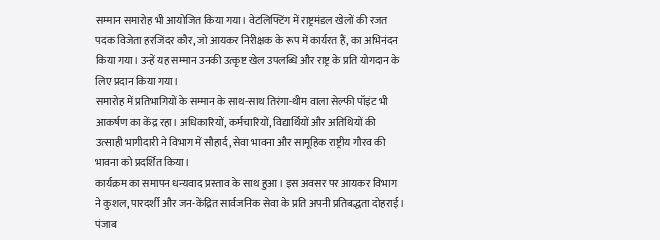सम्मान समारोह भी आयोजित किया गया। वेटलिफ्टिंग में राष्ट्रमंडल खेलों की रजत पदक विजेता हरजिंदर कौर, जो आयकर निरीक्षक के रूप में कार्यरत हैं, का अभिनंदन किया गया। उन्हें यह सम्मान उनकी उत्कृष्ट खेल उपलब्धि और राष्ट्र के प्रति योगदान के लिए प्रदान किया गया।
समारोह में प्रतिभागियों के सम्मान के साथ-साथ तिरंगा-थीम वाला सेल्फी पॉइंट भी आकर्षण का केंद्र रहा। अधिकारियों, कर्मचारियों, विद्यार्थियों और अतिथियों की उत्साही भागीदारी ने विभाग में सौहार्द, सेवा भावना और सामूहिक राष्ट्रीय गौरव की भावना को प्रदर्शित किया।
कार्यक्रम का समापन धन्यवाद प्रस्ताव के साथ हुआ। इस अवसर पर आयकर विभाग ने कुशल, पारदर्शी और जन-केंद्रित सार्वजनिक सेवा के प्रति अपनी प्रतिबद्धता दोहराई।
पंजाब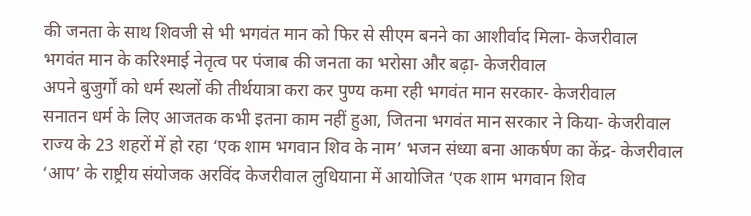की जनता के साथ शिवजी से भी भगवंत मान को फिर से सीएम बनने का आशीर्वाद मिला- केजरीवाल
भगवंत मान के करिश्माई नेतृत्व पर पंजाब की जनता का भरोसा और बढ़ा- केजरीवाल
अपने बुजुर्गों को धर्म स्थलों की तीर्थयात्रा करा कर पुण्य कमा रही भगवंत मान सरकार- केजरीवाल
सनातन धर्म के लिए आजतक कभी इतना काम नहीं हुआ, जितना भगवंत मान सरकार ने किया- केजरीवाल
राज्य के 23 शहरों में हो रहा ‘एक शाम भगवान शिव के नाम’ भजन संध्या बना आकर्षण का केंद्र- केजरीवाल
‘आप’ के राष्ट्रीय संयोजक अरविंद केजरीवाल लुधियाना में आयोजित ‘एक शाम भगवान शिव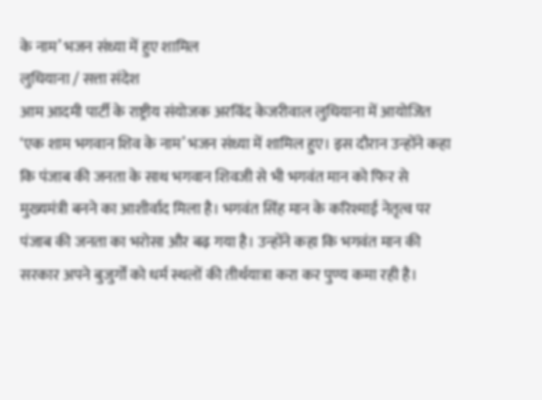के नाम’ भजन संध्या में हुए शामिल
लुधियाना / सत्ता संदेश
आम आदमी पार्टी के राष्ट्रीय संयोजक अरविंद केजरीवाल लुधियाना में आयोजित ‘एक शाम भगवान शिव के नाम’ भजन संध्या में शामिल हुए। इस दौरान उन्होंने कहा कि पंजाब की जनता के साथ भगवान शिवजी से भी भगवंत मान को फिर से मुख्यमंत्री बनने का आशीर्वाद मिला है। भगवंत सिंह मान के करिश्माई नेतृत्व पर पंजाब की जनता का भरोसा और बढ़ गया है। उन्होंने कहा कि भगवंत मान की सरकार अपने बुजुर्गों को धर्म स्थलों की तीर्थयात्रा करा कर पुण्य कमा रही है।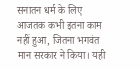सनातन धर्म के लिए आजतक कभी इतना काम नहीं हुआ, जितना भगवंत मान सरकार ने किया। यही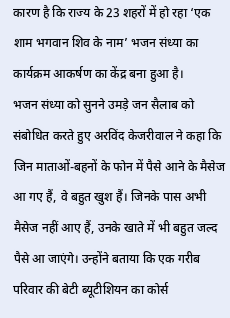कारण है कि राज्य के 23 शहरों में हो रहा ‘एक शाम भगवान शिव के नाम’ भजन संध्या का कार्यक्रम आकर्षण का केंद्र बना हुआ है।
भजन संध्या को सुनने उमड़े जन सैलाब को संबोधित करते हुए अरविंद केजरीवाल ने कहा कि जिन माताओं-बहनों के फोन में पैसे आने के मैसेज आ गए हैं, वे बहुत खुश हैं। जिनके पास अभी मैसेज नहीं आए हैं, उनके खाते में भी बहुत जल्द पैसे आ जाएंगे। उन्होंने बताया कि एक गरीब परिवार की बेटी ब्यूटीशियन का कोर्स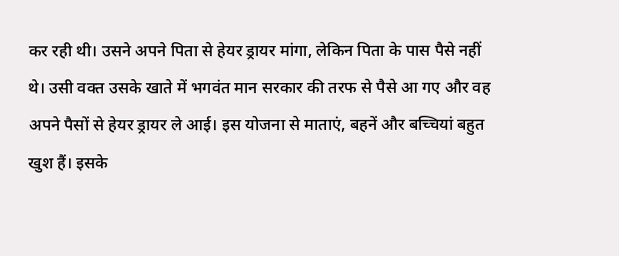कर रही थी। उसने अपने पिता से हेयर ड्रायर मांगा, लेकिन पिता के पास पैसे नहीं थे। उसी वक्त उसके खाते में भगवंत मान सरकार की तरफ से पैसे आ गए और वह अपने पैसों से हेयर ड्रायर ले आई। इस योजना से माताएं, बहनें और बच्चियां बहुत खुश हैं। इसके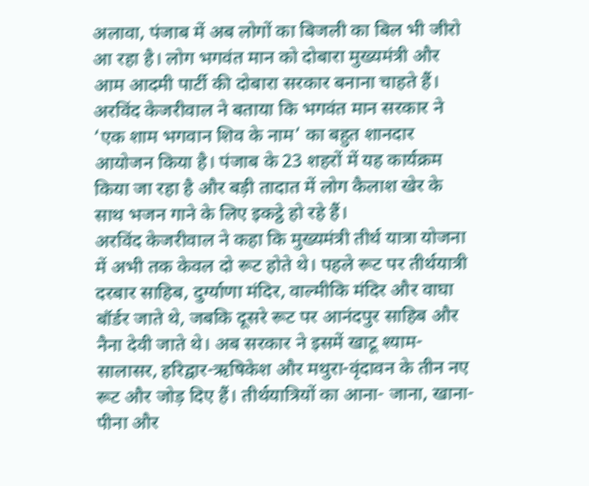अलावा, पंजाब में अब लोगों का बिजली का बिल भी जीरो आ रहा है। लोग भगवंत मान को दोबारा मुख्यमंत्री और आम आदमी पार्टी की दोबारा सरकार बनाना चाहते हैं।
अरविंद केजरीवाल ने बताया कि भगवंत मान सरकार ने ‘एक शाम भगवान शिव के नाम’ का बहुत शानदार आयोजन किया है। पंजाब के 23 शहरों में यह कार्यक्रम किया जा रहा है और बड़ी तादात में लोग कैलाश खेर के साथ भजन गाने के लिए इकट्ठे हो रहे हैं।
अरविंद केजरीवाल ने कहा कि मुख्यमंत्री तीर्थ यात्रा योजना में अभी तक केवल दो रूट होते थे। पहले रूट पर तीर्थयात्री दरबार साहिब, दुर्ग्याणा मंदिर, वाल्मीकि मंदिर और वाघा बॉर्डर जाते थे, जबकि दूसरे रूट पर आनंदपुर साहिब और नैना देवी जाते थे। अब सरकार ने इसमें खाटू श्याम-सालासर, हरिद्वार-ऋषिकेश और मथुरा-वृंदावन के तीन नए रूट और जोड़ दिए हैं। तीर्थयात्रियों का आना- जाना, खाना-पीना और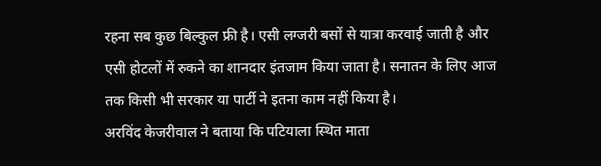रहना सब कुछ बिल्कुल फ्री है। एसी लग्जरी बसों से यात्रा करवाई जाती है और एसी होटलों में रुकने का शानदार इंतजाम किया जाता है। सनातन के लिए आज तक किसी भी सरकार या पार्टी ने इतना काम नहीं किया है।
अरविंद केजरीवाल ने बताया कि पटियाला स्थित माता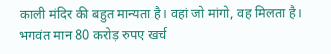काली मंदिर की बहुत मान्यता है। वहां जो मांगो, वह मिलता है। भगवंत मान 80 करोड़ रुपए खर्च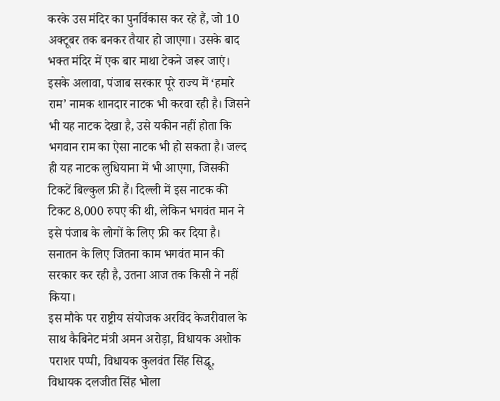करके उस मंदिर का पुनर्विकास कर रहे हैं, जो 10 अक्टूबर तक बनकर तैयार हो जाएगा। उसके बाद भक्त मंदिर में एक बार माथा टेकने जरूर जाएं। इसके अलावा, पंजाब सरकार पूरे राज्य में ‘हमारे राम’ नामक शानदार नाटक भी करवा रही है। जिसने भी यह नाटक देखा है, उसे यकीन नहीं होता कि भगवान राम का ऐसा नाटक भी हो सकता है। जल्द ही यह नाटक लुधियाना में भी आएगा, जिसकी टिकटें बिल्कुल फ्री हैं। दिल्ली में इस नाटक की टिकट 8,000 रुपए की थी, लेकिन भगवंत मान ने इसे पंजाब के लोगों के लिए फ्री कर दिया है। सनातन के लिए जितना काम भगवंत मान की सरकार कर रही है, उतना आज तक किसी ने नहीं किया।
इस मौके पर राष्ट्रीय संयोजक अरविंद केजरीवाल के साथ कैबिनेट मंत्री अमन अरोड़ा, विधायक अशोक पराशर पप्पी, विधायक कुलवंत सिंह सिद्धू, विधायक दलजीत सिंह भोला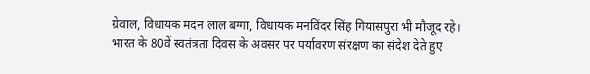ग्रेवाल, विधायक मदन लाल बग्गा, विधायक मनविंदर सिंह गियासपुरा भी मौजूद रहे।
भारत के 80वें स्वतंत्रता दिवस के अवसर पर पर्यावरण संरक्षण का संदेश देते हुए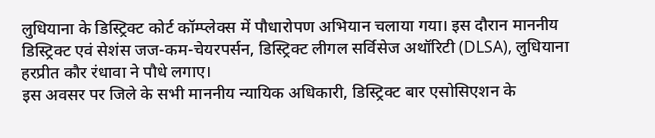लुधियाना के डिस्ट्रिक्ट कोर्ट कॉम्प्लेक्स में पौधारोपण अभियान चलाया गया। इस दौरान माननीय डिस्ट्रिक्ट एवं सेशंस जज-कम-चेयरपर्सन, डिस्ट्रिक्ट लीगल सर्विसेज अथॉरिटी (DLSA), लुधियाना हरप्रीत कौर रंधावा ने पौधे लगाए।
इस अवसर पर जिले के सभी माननीय न्यायिक अधिकारी, डिस्ट्रिक्ट बार एसोसिएशन के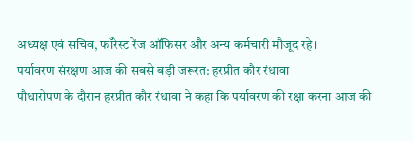अध्यक्ष एवं सचिव, फॉरेस्ट रेंज ऑफिसर और अन्य कर्मचारी मौजूद रहे।
पर्यावरण संरक्षण आज की सबसे बड़ी जरूरत: हरप्रीत कौर रंधावा
पौधारोपण के दौरान हरप्रीत कौर रंधावा ने कहा कि पर्यावरण की रक्षा करना आज की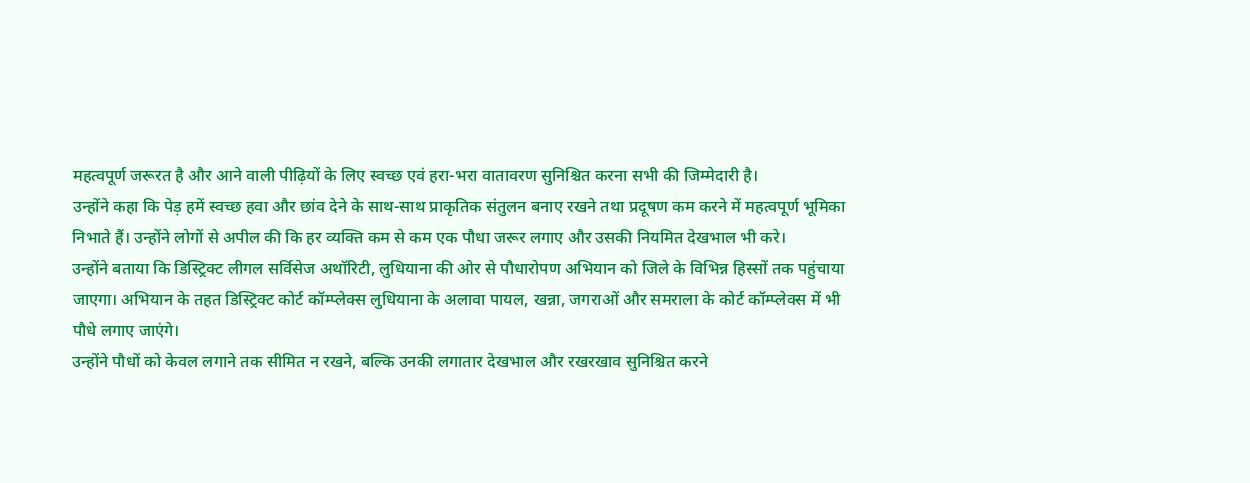महत्वपूर्ण जरूरत है और आने वाली पीढ़ियों के लिए स्वच्छ एवं हरा-भरा वातावरण सुनिश्चित करना सभी की जिम्मेदारी है।
उन्होंने कहा कि पेड़ हमें स्वच्छ हवा और छांव देने के साथ-साथ प्राकृतिक संतुलन बनाए रखने तथा प्रदूषण कम करने में महत्वपूर्ण भूमिका निभाते हैं। उन्होंने लोगों से अपील की कि हर व्यक्ति कम से कम एक पौधा जरूर लगाए और उसकी नियमित देखभाल भी करे।
उन्होंने बताया कि डिस्ट्रिक्ट लीगल सर्विसेज अथॉरिटी, लुधियाना की ओर से पौधारोपण अभियान को जिले के विभिन्न हिस्सों तक पहुंचाया जाएगा। अभियान के तहत डिस्ट्रिक्ट कोर्ट कॉम्प्लेक्स लुधियाना के अलावा पायल, खन्ना, जगराओं और समराला के कोर्ट कॉम्प्लेक्स में भी पौधे लगाए जाएंगे।
उन्होंने पौधों को केवल लगाने तक सीमित न रखने, बल्कि उनकी लगातार देखभाल और रखरखाव सुनिश्चित करने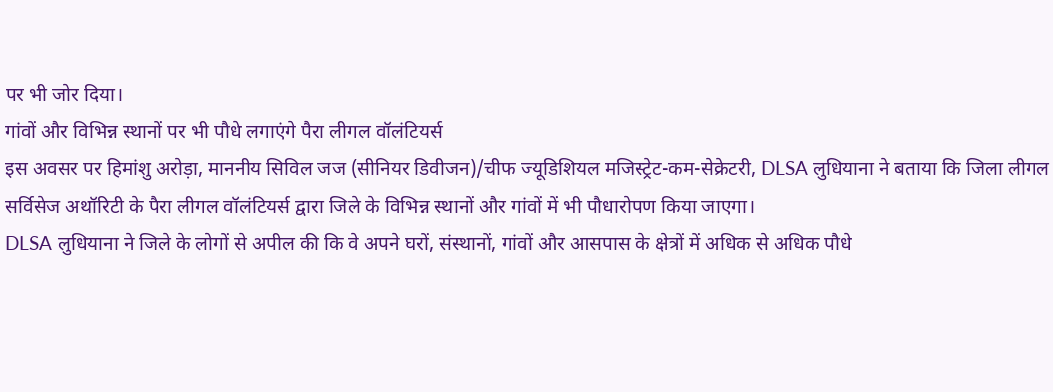पर भी जोर दिया।
गांवों और विभिन्न स्थानों पर भी पौधे लगाएंगे पैरा लीगल वॉलंटियर्स
इस अवसर पर हिमांशु अरोड़ा, माननीय सिविल जज (सीनियर डिवीजन)/चीफ ज्यूडिशियल मजिस्ट्रेट-कम-सेक्रेटरी, DLSA लुधियाना ने बताया कि जिला लीगल सर्विसेज अथॉरिटी के पैरा लीगल वॉलंटियर्स द्वारा जिले के विभिन्न स्थानों और गांवों में भी पौधारोपण किया जाएगा।
DLSA लुधियाना ने जिले के लोगों से अपील की कि वे अपने घरों, संस्थानों, गांवों और आसपास के क्षेत्रों में अधिक से अधिक पौधे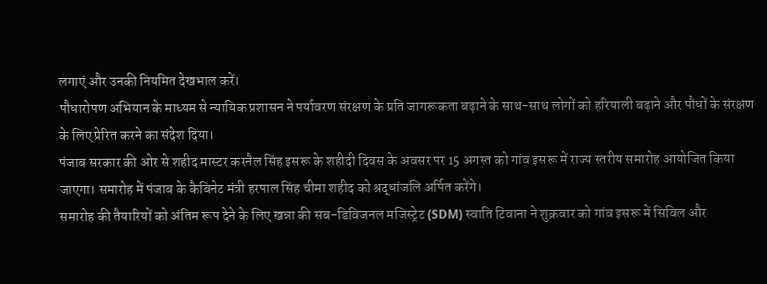लगाएं और उनकी नियमित देखभाल करें।
पौधारोपण अभियान के माध्यम से न्यायिक प्रशासन ने पर्यावरण संरक्षण के प्रति जागरूकता बढ़ाने के साथ-साथ लोगों को हरियाली बढ़ाने और पौधों के संरक्षण के लिए प्रेरित करने का संदेश दिया।
पंजाब सरकार की ओर से शहीद मास्टर करनैल सिंह इसरू के शहीदी दिवस के अवसर पर 15 अगस्त को गांव इसरू में राज्य स्तरीय समारोह आयोजित किया जाएगा। समारोह में पंजाब के कैबिनेट मंत्री हरपाल सिंह चीमा शहीद को श्रद्धांजलि अर्पित करेंगे।
समारोह की तैयारियों को अंतिम रूप देने के लिए खन्ना की सब-डिविजनल मजिस्ट्रेट (SDM) स्वाति टिवाना ने शुक्रवार को गांव इसरू में सिविल और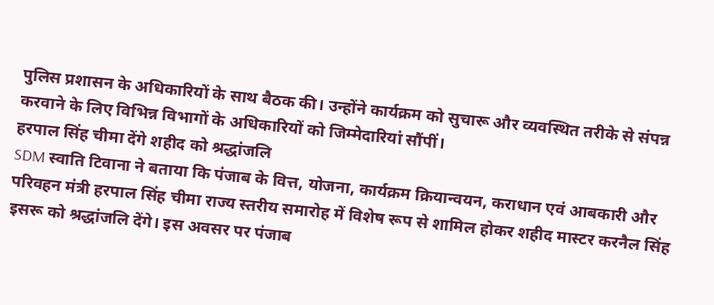पुलिस प्रशासन के अधिकारियों के साथ बैठक की। उन्होंने कार्यक्रम को सुचारू और व्यवस्थित तरीके से संपन्न करवाने के लिए विभिन्न विभागों के अधिकारियों को जिम्मेदारियां सौंपीं।
हरपाल सिंह चीमा देंगे शहीद को श्रद्धांजलि
SDM स्वाति टिवाना ने बताया कि पंजाब के वित्त, योजना, कार्यक्रम क्रियान्वयन, कराधान एवं आबकारी और परिवहन मंत्री हरपाल सिंह चीमा राज्य स्तरीय समारोह में विशेष रूप से शामिल होकर शहीद मास्टर करनैल सिंह इसरू को श्रद्धांजलि देंगे। इस अवसर पर पंजाब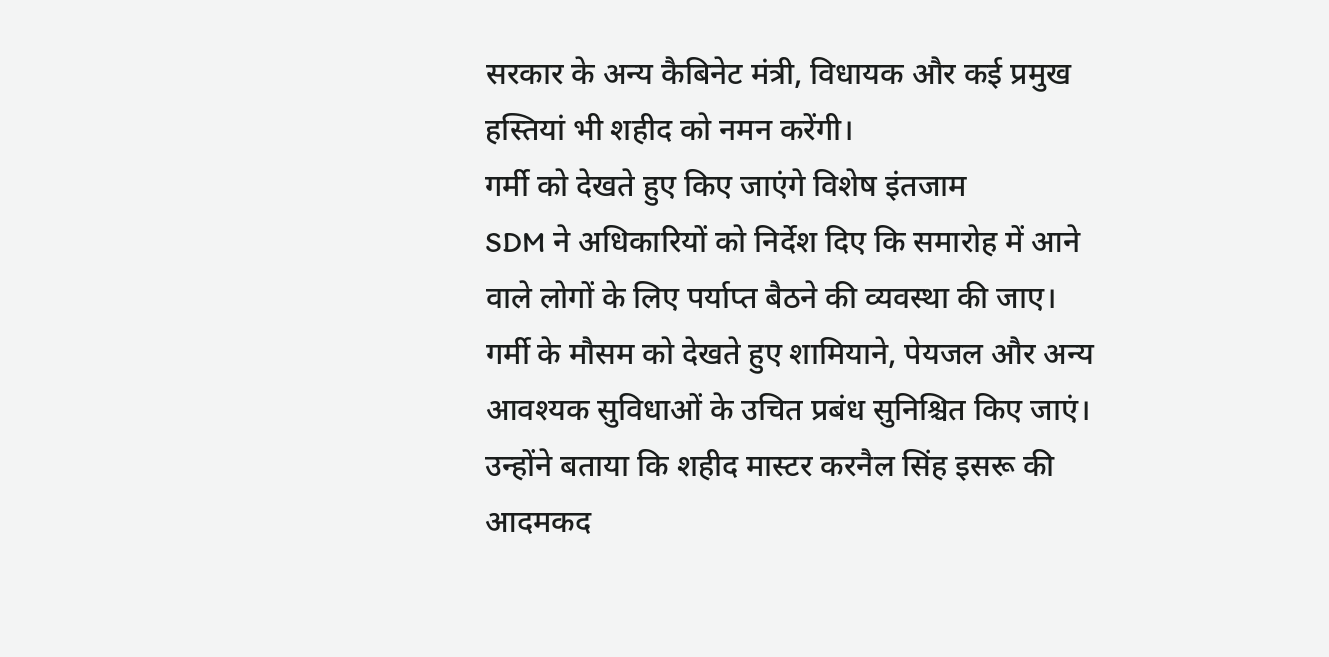सरकार के अन्य कैबिनेट मंत्री, विधायक और कई प्रमुख हस्तियां भी शहीद को नमन करेंगी।
गर्मी को देखते हुए किए जाएंगे विशेष इंतजाम
SDM ने अधिकारियों को निर्देश दिए कि समारोह में आने वाले लोगों के लिए पर्याप्त बैठने की व्यवस्था की जाए। गर्मी के मौसम को देखते हुए शामियाने, पेयजल और अन्य आवश्यक सुविधाओं के उचित प्रबंध सुनिश्चित किए जाएं।
उन्होंने बताया कि शहीद मास्टर करनैल सिंह इसरू की आदमकद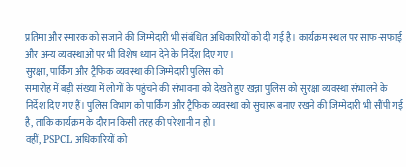प्रतिमा और स्मारक को सजाने की जिम्मेदारी भी संबंधित अधिकारियों को दी गई है। कार्यक्रम स्थल पर साफ-सफाई और अन्य व्यवस्थाओं पर भी विशेष ध्यान देने के निर्देश दिए गए।
सुरक्षा, पार्किंग और ट्रैफिक व्यवस्था की जिम्मेदारी पुलिस को
समारोह में बड़ी संख्या में लोगों के पहुंचने की संभावना को देखते हुए खन्ना पुलिस को सुरक्षा व्यवस्था संभालने के निर्देश दिए गए हैं। पुलिस विभाग को पार्किंग और ट्रैफिक व्यवस्था को सुचारू बनाए रखने की जिम्मेदारी भी सौंपी गई है, ताकि कार्यक्रम के दौरान किसी तरह की परेशानी न हो।
वहीं, PSPCL अधिकारियों को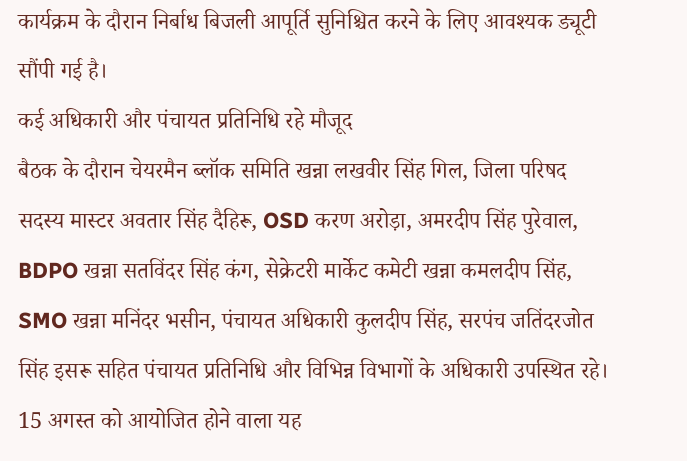कार्यक्रम के दौरान निर्बाध बिजली आपूर्ति सुनिश्चित करने के लिए आवश्यक ड्यूटी सौंपी गई है।
कई अधिकारी और पंचायत प्रतिनिधि रहे मौजूद
बैठक के दौरान चेयरमैन ब्लॉक समिति खन्ना लखवीर सिंह गिल, जिला परिषद सदस्य मास्टर अवतार सिंह दैहिरू, OSD करण अरोड़ा, अमरदीप सिंह पुरेवाल, BDPO खन्ना सतविंदर सिंह कंग, सेक्रेटरी मार्केट कमेटी खन्ना कमलदीप सिंह, SMO खन्ना मनिंदर भसीन, पंचायत अधिकारी कुलदीप सिंह, सरपंच जतिंदरजोत सिंह इसरू सहित पंचायत प्रतिनिधि और विभिन्न विभागों के अधिकारी उपस्थित रहे।
15 अगस्त को आयोजित होने वाला यह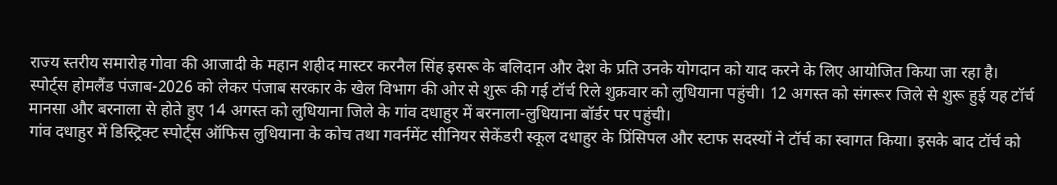राज्य स्तरीय समारोह गोवा की आजादी के महान शहीद मास्टर करनैल सिंह इसरू के बलिदान और देश के प्रति उनके योगदान को याद करने के लिए आयोजित किया जा रहा है।
स्पोर्ट्स होमलैंड पंजाब-2026 को लेकर पंजाब सरकार के खेल विभाग की ओर से शुरू की गई टॉर्च रिले शुक्रवार को लुधियाना पहुंची। 12 अगस्त को संगरूर जिले से शुरू हुई यह टॉर्च मानसा और बरनाला से होते हुए 14 अगस्त को लुधियाना जिले के गांव दधाहुर में बरनाला-लुधियाना बॉर्डर पर पहुंची।
गांव दधाहुर में डिस्ट्रिक्ट स्पोर्ट्स ऑफिस लुधियाना के कोच तथा गवर्नमेंट सीनियर सेकेंडरी स्कूल दधाहुर के प्रिंसिपल और स्टाफ सदस्यों ने टॉर्च का स्वागत किया। इसके बाद टॉर्च को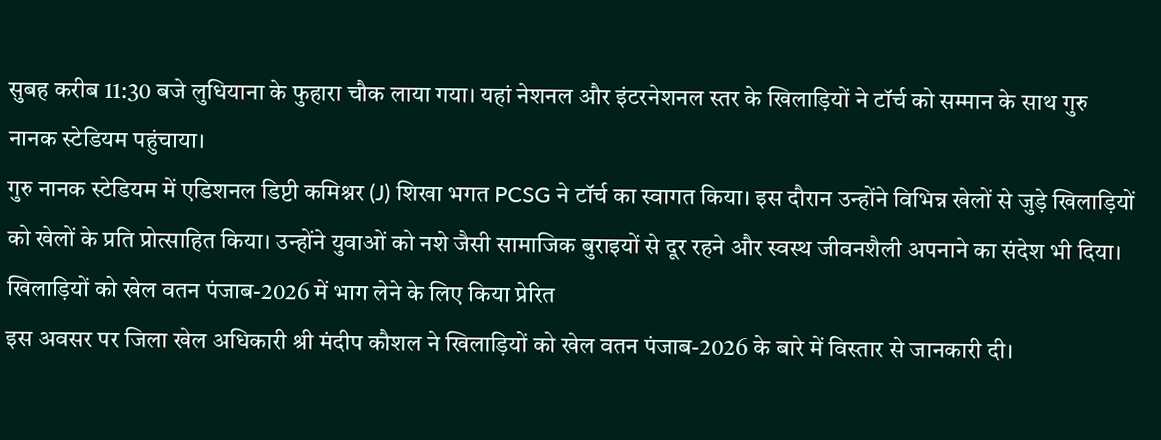सुबह करीब 11:30 बजे लुधियाना के फुहारा चौक लाया गया। यहां नेशनल और इंटरनेशनल स्तर के खिलाड़ियों ने टॉर्च को सम्मान के साथ गुरु नानक स्टेडियम पहुंचाया।
गुरु नानक स्टेडियम में एडिशनल डिप्टी कमिश्नर (J) शिखा भगत PCSG ने टॉर्च का स्वागत किया। इस दौरान उन्होंने विभिन्न खेलों से जुड़े खिलाड़ियों को खेलों के प्रति प्रोत्साहित किया। उन्होंने युवाओं को नशे जैसी सामाजिक बुराइयों से दूर रहने और स्वस्थ जीवनशैली अपनाने का संदेश भी दिया।
खिलाड़ियों को खेल वतन पंजाब-2026 में भाग लेने के लिए किया प्रेरित
इस अवसर पर जिला खेल अधिकारी श्री मंदीप कौशल ने खिलाड़ियों को खेल वतन पंजाब-2026 के बारे में विस्तार से जानकारी दी।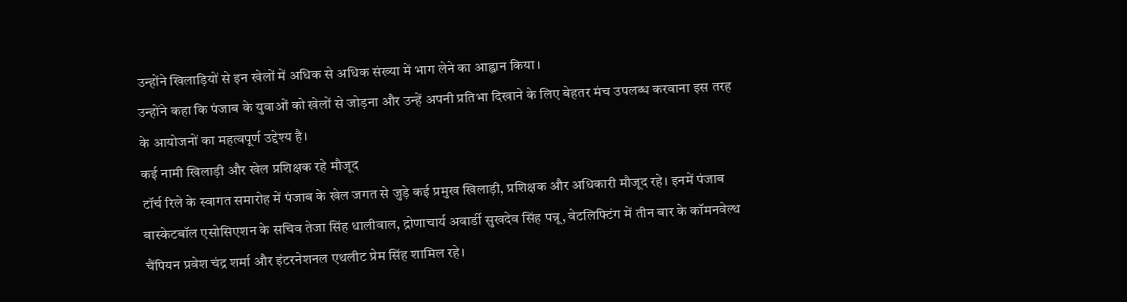उन्होंने खिलाड़ियों से इन खेलों में अधिक से अधिक संख्या में भाग लेने का आह्वान किया।
उन्होंने कहा कि पंजाब के युवाओं को खेलों से जोड़ना और उन्हें अपनी प्रतिभा दिखाने के लिए बेहतर मंच उपलब्ध करवाना इस तरह के आयोजनों का महत्वपूर्ण उद्देश्य है।
कई नामी खिलाड़ी और खेल प्रशिक्षक रहे मौजूद
टॉर्च रिले के स्वागत समारोह में पंजाब के खेल जगत से जुड़े कई प्रमुख खिलाड़ी, प्रशिक्षक और अधिकारी मौजूद रहे। इनमें पंजाब बास्केटबॉल एसोसिएशन के सचिव तेजा सिंह धालीवाल, द्रोणाचार्य अवार्डी सुखदेव सिंह पन्नू, वेटलिफ्टिंग में तीन बार के कॉमनवेल्थ चैंपियन प्रवेश चंद्र शर्मा और इंटरनेशनल एथलीट प्रेम सिंह शामिल रहे।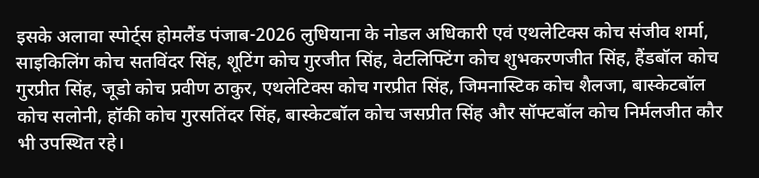इसके अलावा स्पोर्ट्स होमलैंड पंजाब-2026 लुधियाना के नोडल अधिकारी एवं एथलेटिक्स कोच संजीव शर्मा, साइकिलिंग कोच सतविंदर सिंह, शूटिंग कोच गुरजीत सिंह, वेटलिफ्टिंग कोच शुभकरणजीत सिंह, हैंडबॉल कोच गुरप्रीत सिंह, जूडो कोच प्रवीण ठाकुर, एथलेटिक्स कोच गरप्रीत सिंह, जिमनास्टिक कोच शैलजा, बास्केटबॉल कोच सलोनी, हॉकी कोच गुरसतिंदर सिंह, बास्केटबॉल कोच जसप्रीत सिंह और सॉफ्टबॉल कोच निर्मलजीत कौर भी उपस्थित रहे।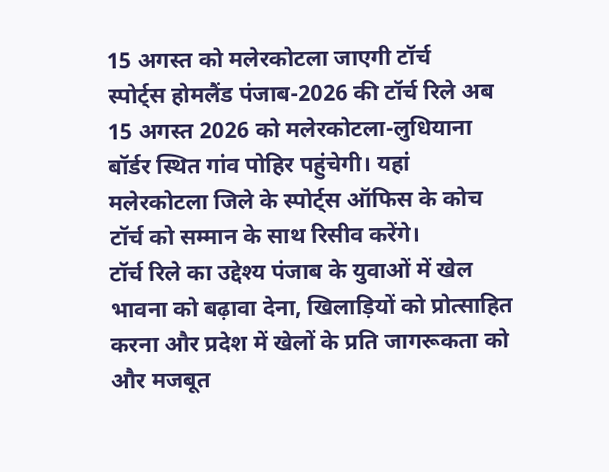15 अगस्त को मलेरकोटला जाएगी टॉर्च
स्पोर्ट्स होमलैंड पंजाब-2026 की टॉर्च रिले अब 15 अगस्त 2026 को मलेरकोटला-लुधियाना बॉर्डर स्थित गांव पोहिर पहुंचेगी। यहां मलेरकोटला जिले के स्पोर्ट्स ऑफिस के कोच टॉर्च को सम्मान के साथ रिसीव करेंगे।
टॉर्च रिले का उद्देश्य पंजाब के युवाओं में खेल भावना को बढ़ावा देना, खिलाड़ियों को प्रोत्साहित करना और प्रदेश में खेलों के प्रति जागरूकता को और मजबूत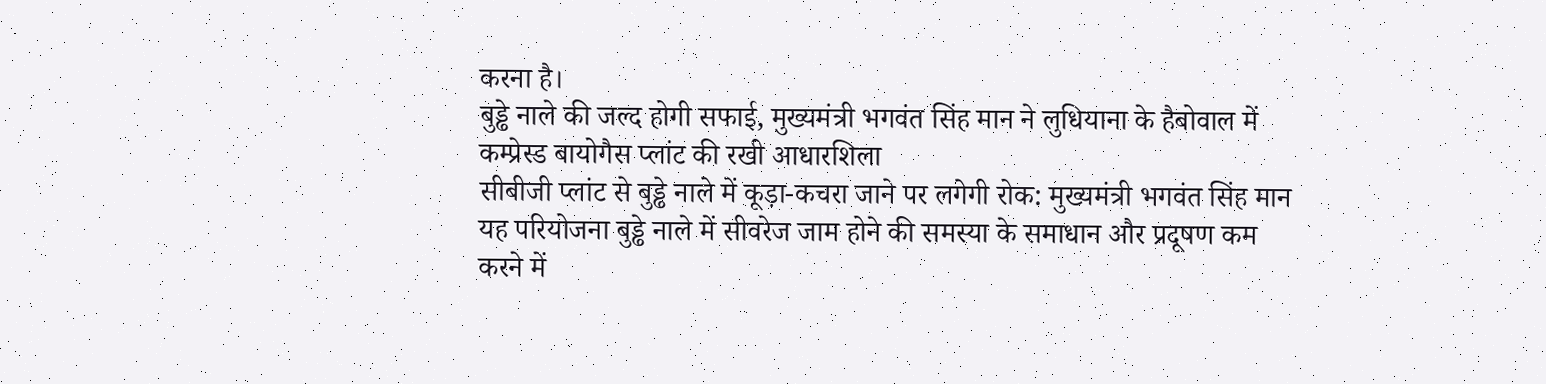करना है।
बुड्ढे नाले की जल्द होगी सफाई, मुख्यमंत्री भगवंत सिंह मान ने लुधियाना के हैबोवाल में कम्प्रेस्ड बायोगैस प्लांट की रखी आधारशिला
सीबीजी प्लांट से बुड्ढे नाले में कूड़ा-कचरा जाने पर लगेगी रोक: मुख्यमंत्री भगवंत सिंह मान
यह परियोजना बुड्ढे नाले में सीवरेज जाम होने की समस्या के समाधान और प्रदूषण कम करने में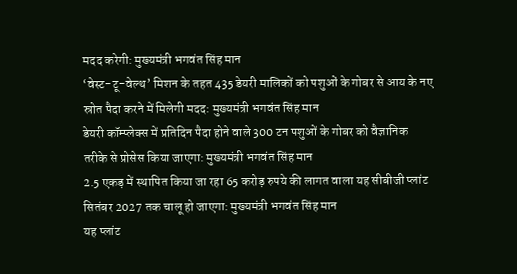मदद करेगी: मुख्यमंत्री भगवंत सिंह मान
‘वेस्ट-टू-वेल्थ’ मिशन के तहत 435 डेयरी मालिकों को पशुओं के गोबर से आय के नए स्रोत पैदा करने में मिलेगी मदद: मुख्यमंत्री भगवंत सिंह मान
डेयरी कॉम्प्लेक्स में प्रतिदिन पैदा होने वाले 300 टन पशुओं के गोबर को वैज्ञानिक तरीके से प्रोसेस किया जाएगा: मुख्यमंत्री भगवंत सिंह मान
2.5 एकड़ में स्थापित किया जा रहा 65 करोड़ रुपये की लागत वाला यह सीबीजी प्लांट सितंबर 2027 तक चालू हो जाएगा: मुख्यमंत्री भगवंत सिंह मान
यह प्लांट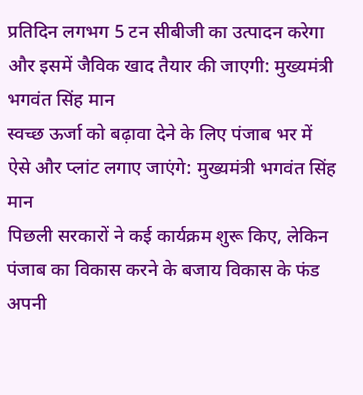प्रतिदिन लगभग 5 टन सीबीजी का उत्पादन करेगा और इसमें जैविक खाद तैयार की जाएगी: मुख्यमंत्री भगवंत सिंह मान
स्वच्छ ऊर्जा को बढ़ावा देने के लिए पंजाब भर में ऐसे और प्लांट लगाए जाएंगे: मुख्यमंत्री भगवंत सिंह मान
पिछली सरकारों ने कई कार्यक्रम शुरू किए, लेकिन पंजाब का विकास करने के बजाय विकास के फंड अपनी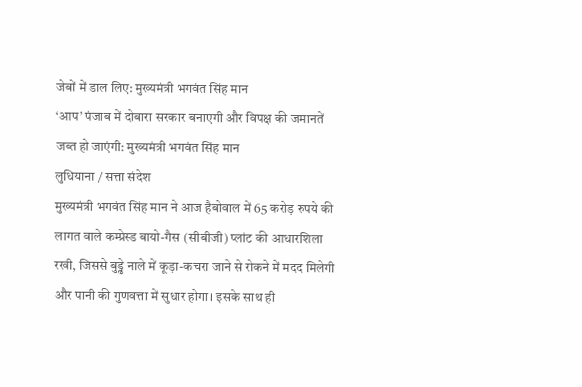जेबों में डाल लिए: मुख्यमंत्री भगवंत सिंह मान
‘आप’ पंजाब में दोबारा सरकार बनाएगी और विपक्ष की जमानतें जब्त हो जाएंगी: मुख्यमंत्री भगवंत सिंह मान
लुधियाना / सत्ता संदेश
मुख्यमंत्री भगवंत सिंह मान ने आज हैबोवाल में 65 करोड़ रुपये की लागत वाले कम्प्रेस्ड बायो-गैस (सीबीजी) प्लांट की आधारशिला रखी, जिससे बुड्ढे नाले में कूड़ा-कचरा जाने से रोकने में मदद मिलेगी और पानी की गुणवत्ता में सुधार होगा। इसके साथ ही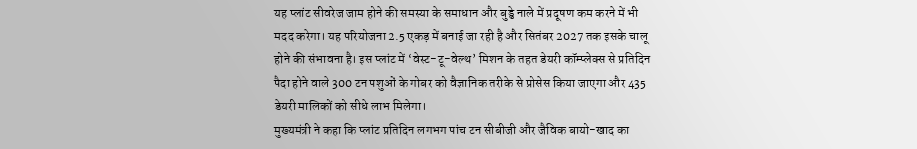यह प्लांट सीवरेज जाम होने की समस्या के समाधान और बुड्ढे नाले में प्रदूषण कम करने में भी मदद करेगा। यह परियोजना 2.5 एकड़ में बनाई जा रही है और सितंबर 2027 तक इसके चालू होने की संभावना है। इस प्लांट में ‘वेस्ट-टू-वेल्थ’ मिशन के तहत डेयरी कॉम्प्लेक्स से प्रतिदिन पैदा होने वाले 300 टन पशुओं के गोबर को वैज्ञानिक तरीके से प्रोसेस किया जाएगा और 435 डेयरी मालिकों को सीधे लाभ मिलेगा।
मुख्यमंत्री ने कहा कि प्लांट प्रतिदिन लगभग पांच टन सीबीजी और जैविक बायो-खाद का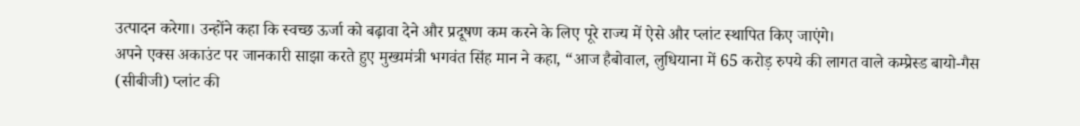उत्पादन करेगा। उन्होंने कहा कि स्वच्छ ऊर्जा को बढ़ावा देने और प्रदूषण कम करने के लिए पूरे राज्य में ऐसे और प्लांट स्थापित किए जाएंगे।
अपने एक्स अकाउंट पर जानकारी साझा करते हुए मुख्यमंत्री भगवंत सिंह मान ने कहा, “आज हैबोवाल, लुधियाना में 65 करोड़ रुपये की लागत वाले कम्प्रेस्ड बायो-गैस (सीबीजी) प्लांट की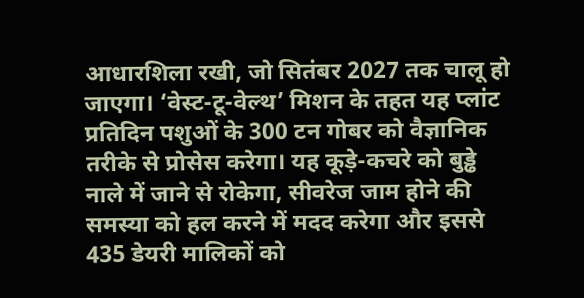आधारशिला रखी, जो सितंबर 2027 तक चालू हो जाएगा। ‘वेस्ट-टू-वेल्थ’ मिशन के तहत यह प्लांट प्रतिदिन पशुओं के 300 टन गोबर को वैज्ञानिक तरीके से प्रोसेस करेगा। यह कूड़े-कचरे को बुड्ढे नाले में जाने से रोकेगा, सीवरेज जाम होने की समस्या को हल करने में मदद करेगा और इससे 435 डेयरी मालिकों को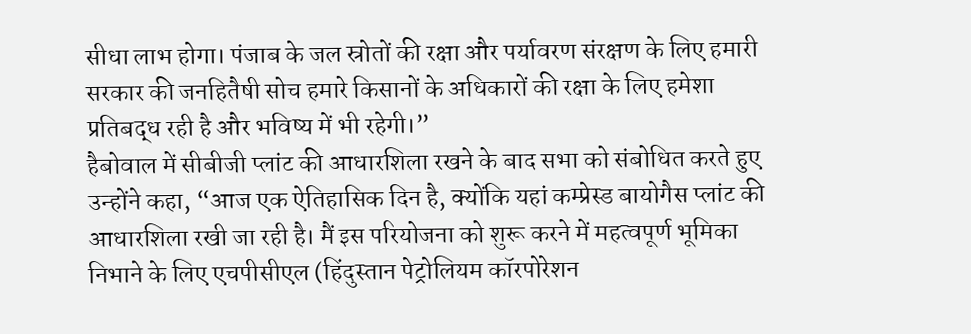सीधा लाभ होगा। पंजाब के जल स्रोतों की रक्षा और पर्यावरण संरक्षण के लिए हमारी सरकार की जनहितैषी सोच हमारे किसानों के अधिकारों की रक्षा के लिए हमेशा प्रतिबद्ध रही है और भविष्य में भी रहेगी।”
हैबोवाल में सीबीजी प्लांट की आधारशिला रखने के बाद सभा को संबोधित करते हुए उन्होंने कहा, “आज एक ऐतिहासिक दिन है, क्योंकि यहां कम्प्रेस्ड बायोगैस प्लांट की आधारशिला रखी जा रही है। मैं इस परियोजना को शुरू करने में महत्वपूर्ण भूमिका निभाने के लिए एचपीसीएल (हिंदुस्तान पेट्रोलियम कॉरपोरेशन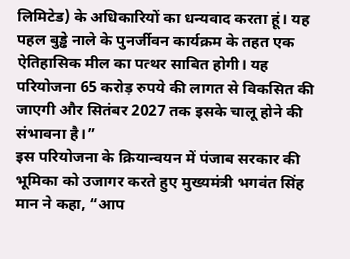लिमिटेड) के अधिकारियों का धन्यवाद करता हूं। यह पहल बुड्ढे नाले के पुनर्जीवन कार्यक्रम के तहत एक ऐतिहासिक मील का पत्थर साबित होगी। यह परियोजना 65 करोड़ रुपये की लागत से विकसित की जाएगी और सितंबर 2027 तक इसके चालू होने की संभावना है।”
इस परियोजना के क्रियान्वयन में पंजाब सरकार की भूमिका को उजागर करते हुए मुख्यमंत्री भगवंत सिंह मान ने कहा, “आप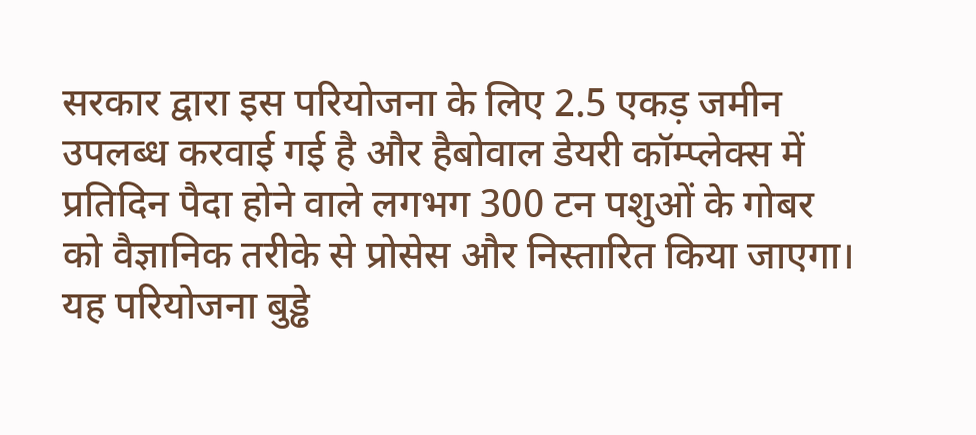सरकार द्वारा इस परियोजना के लिए 2.5 एकड़ जमीन उपलब्ध करवाई गई है और हैबोवाल डेयरी कॉम्प्लेक्स में प्रतिदिन पैदा होने वाले लगभग 300 टन पशुओं के गोबर को वैज्ञानिक तरीके से प्रोसेस और निस्तारित किया जाएगा। यह परियोजना बुड्ढे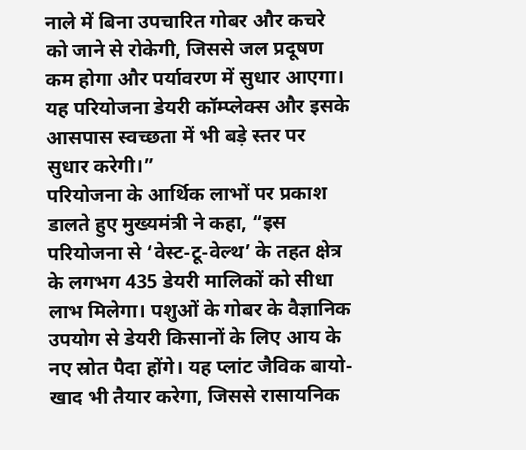नाले में बिना उपचारित गोबर और कचरे को जाने से रोकेगी, जिससे जल प्रदूषण कम होगा और पर्यावरण में सुधार आएगा। यह परियोजना डेयरी कॉम्प्लेक्स और इसके आसपास स्वच्छता में भी बड़े स्तर पर सुधार करेगी।”
परियोजना के आर्थिक लाभों पर प्रकाश डालते हुए मुख्यमंत्री ने कहा, “इस परियोजना से ‘वेस्ट-टू-वेल्थ’ के तहत क्षेत्र के लगभग 435 डेयरी मालिकों को सीधा लाभ मिलेगा। पशुओं के गोबर के वैज्ञानिक उपयोग से डेयरी किसानों के लिए आय के नए स्रोत पैदा होंगे। यह प्लांट जैविक बायो-खाद भी तैयार करेगा, जिससे रासायनिक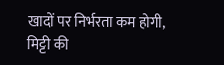खादों पर निर्भरता कम होगी, मिट्टी की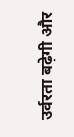उर्वरता बढ़ेगी और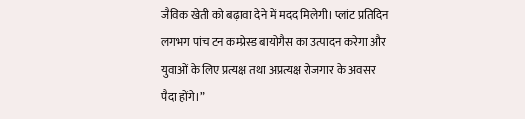जैविक खेती को बढ़ावा देने में मदद मिलेगी। प्लांट प्रतिदिन लगभग पांच टन कम्प्रेस्ड बायोगैस का उत्पादन करेगा और युवाओं के लिए प्रत्यक्ष तथा अप्रत्यक्ष रोजगार के अवसर पैदा होंगे।”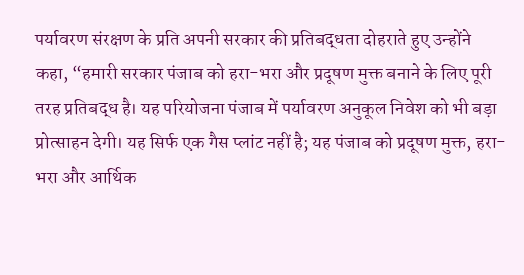पर्यावरण संरक्षण के प्रति अपनी सरकार की प्रतिबद्धता दोहराते हुए उन्होंने कहा, “हमारी सरकार पंजाब को हरा-भरा और प्रदूषण मुक्त बनाने के लिए पूरी तरह प्रतिबद्ध है। यह परियोजना पंजाब में पर्यावरण अनुकूल निवेश को भी बड़ा प्रोत्साहन देगी। यह सिर्फ एक गैस प्लांट नहीं है; यह पंजाब को प्रदूषण मुक्त, हरा-भरा और आर्थिक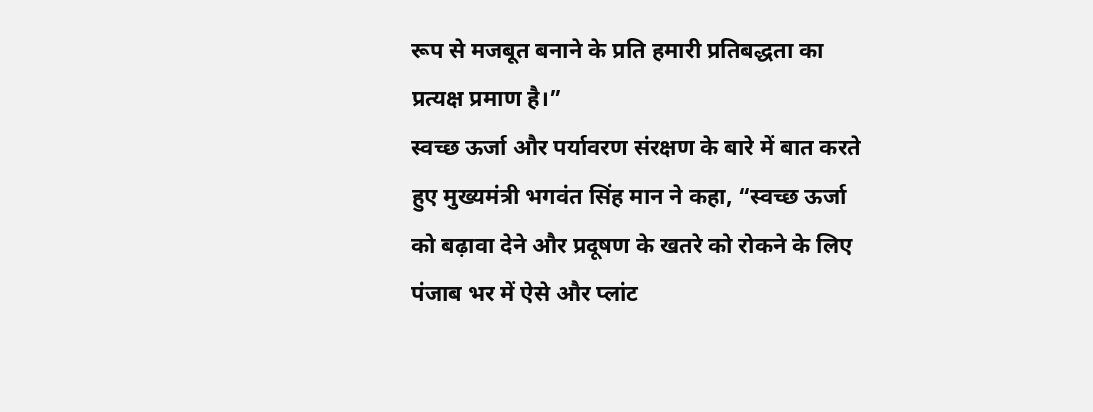रूप से मजबूत बनाने के प्रति हमारी प्रतिबद्धता का प्रत्यक्ष प्रमाण है।”
स्वच्छ ऊर्जा और पर्यावरण संरक्षण के बारे में बात करते हुए मुख्यमंत्री भगवंत सिंह मान ने कहा, “स्वच्छ ऊर्जा को बढ़ावा देने और प्रदूषण के खतरे को रोकने के लिए पंजाब भर में ऐसे और प्लांट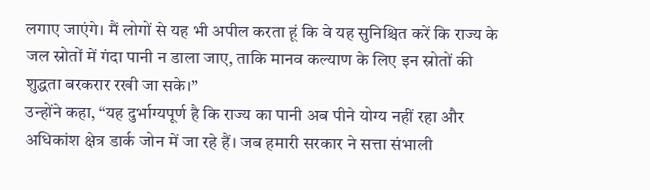लगाए जाएंगे। मैं लोगों से यह भी अपील करता हूं कि वे यह सुनिश्चित करें कि राज्य के जल स्रोतों में गंदा पानी न डाला जाए, ताकि मानव कल्याण के लिए इन स्रोतों की शुद्धता बरकरार रखी जा सके।”
उन्होंने कहा, “यह दुर्भाग्यपूर्ण है कि राज्य का पानी अब पीने योग्य नहीं रहा और अधिकांश क्षेत्र डार्क जोन में जा रहे हैं। जब हमारी सरकार ने सत्ता संभाली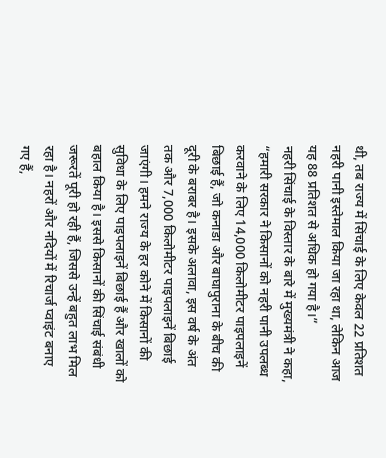थी, तब राज्य में सिंचाई के लिए केवल 22 प्रतिशत नहरी पानी इस्तेमाल किया जा रहा था, लेकिन आज यह 88 प्रतिशत से अधिक हो गया है।”
नहरी सिंचाई के विस्तार के बारे में मुख्यमंत्री ने कहा, “हमारी सरकार ने किसानों को नहरी पानी उपलब्ध करवाने के लिए 14,000 किलोमीटर पाइपलाइनें बिछाई हैं, जो कनाडा और बाघापुराना के बीच की दूरी के बराबर है। इसके अलावा, इस वर्ष के अंत तक और 7,000 किलोमीटर पाइपलाइनें बिछाई जाएंगी। हमने राज्य के हर कोने में किसानों की सुविधा के लिए पाइपलाइनें बिछाई हैं और खालों को बहाल किया है। इससे किसानों की सिंचाई संबंधी जरूरतें पूरी हो रही हैं, जिससे उन्हें बहुत लाभ मिल रहा है। नहरों और नदियों में रिचार्ज प्वाइंट बनाए गए हैं,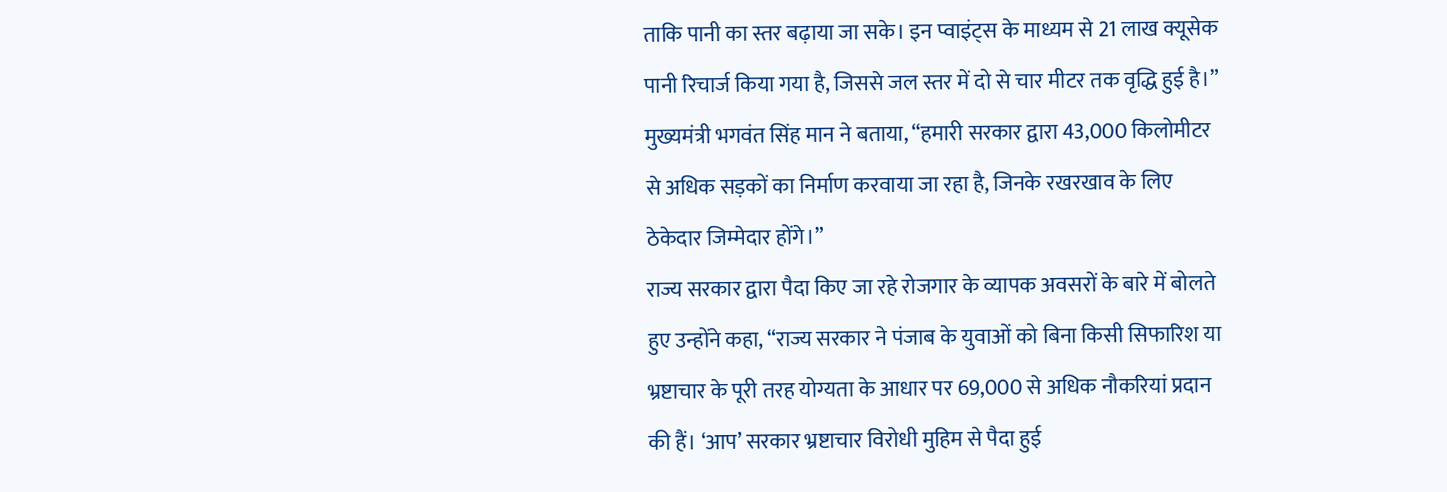ताकि पानी का स्तर बढ़ाया जा सके। इन प्वाइंट्स के माध्यम से 21 लाख क्यूसेक पानी रिचार्ज किया गया है, जिससे जल स्तर में दो से चार मीटर तक वृद्धि हुई है।”
मुख्यमंत्री भगवंत सिंह मान ने बताया, “हमारी सरकार द्वारा 43,000 किलोमीटर से अधिक सड़कों का निर्माण करवाया जा रहा है, जिनके रखरखाव के लिए ठेकेदार जिम्मेदार होंगे।”
राज्य सरकार द्वारा पैदा किए जा रहे रोजगार के व्यापक अवसरों के बारे में बोलते हुए उन्होंने कहा, “राज्य सरकार ने पंजाब के युवाओं को बिना किसी सिफारिश या भ्रष्टाचार के पूरी तरह योग्यता के आधार पर 69,000 से अधिक नौकरियां प्रदान की हैं। ‘आप’ सरकार भ्रष्टाचार विरोधी मुहिम से पैदा हुई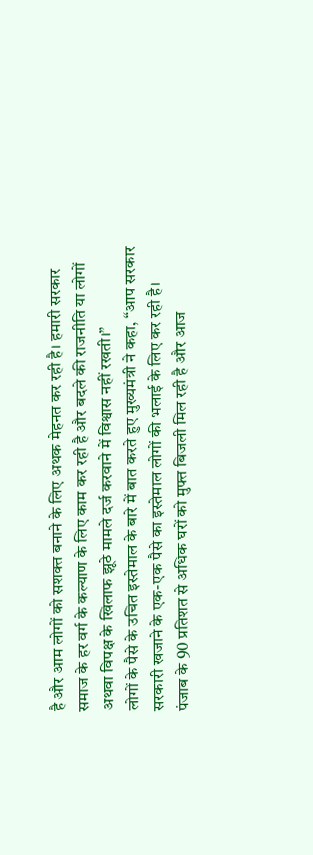है और आम लोगों को सशक्त बनाने के लिए अथक मेहनत कर रही है। हमारी सरकार समाज के हर वर्ग के कल्याण के लिए काम कर रही है और बदले की राजनीति या लोगों अथवा विपक्ष के खिलाफ झूठे मामले दर्ज करवाने में विश्वास नहीं रखती।”
लोगों के पैसे के उचित इस्तेमाल के बारे में बात करते हुए मुख्यमंत्री ने कहा, “आप सरकार सरकारी खजाने के एक-एक पैसे का इस्तेमाल लोगों की भलाई के लिए कर रही है। पंजाब के 90 प्रतिशत से अधिक घरों को मुफ्त बिजली मिल रही है और आज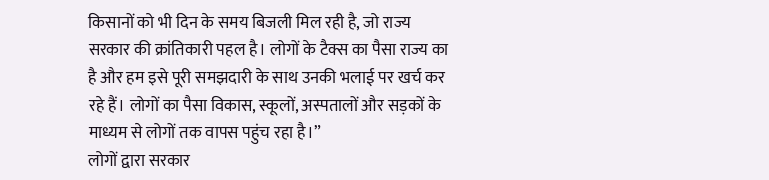किसानों को भी दिन के समय बिजली मिल रही है, जो राज्य सरकार की क्रांतिकारी पहल है। लोगों के टैक्स का पैसा राज्य का है और हम इसे पूरी समझदारी के साथ उनकी भलाई पर खर्च कर रहे हैं। लोगों का पैसा विकास, स्कूलों, अस्पतालों और सड़कों के माध्यम से लोगों तक वापस पहुंच रहा है।”
लोगों द्वारा सरकार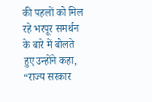की पहलों को मिल रहे भरपूर समर्थन के बारे में बोलते हुए उन्होंने कहा, “राज्य सरकार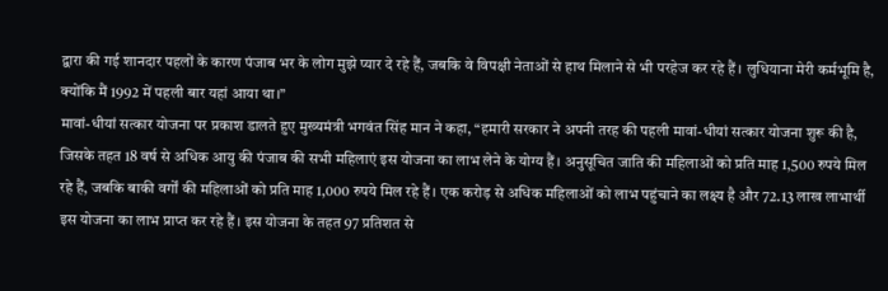द्वारा की गई शानदार पहलों के कारण पंजाब भर के लोग मुझे प्यार दे रहे हैं, जबकि वे विपक्षी नेताओं से हाथ मिलाने से भी परहेज कर रहे हैं। लुधियाना मेरी कर्मभूमि है, क्योंकि मैं 1992 में पहली बार यहां आया था।”
मावां-धीयां सत्कार योजना पर प्रकाश डालते हुए मुख्यमंत्री भगवंत सिंह मान ने कहा, “हमारी सरकार ने अपनी तरह की पहली मावां-धीयां सत्कार योजना शुरू की है, जिसके तहत 18 वर्ष से अधिक आयु की पंजाब की सभी महिलाएं इस योजना का लाभ लेने के योग्य हैं। अनुसूचित जाति की महिलाओं को प्रति माह 1,500 रुपये मिल रहे हैं, जबकि बाकी वर्गों की महिलाओं को प्रति माह 1,000 रुपये मिल रहे हैं। एक करोड़ से अधिक महिलाओं को लाभ पहुंचाने का लक्ष्य है और 72.13 लाख लाभार्थी इस योजना का लाभ प्राप्त कर रहे हैं। इस योजना के तहत 97 प्रतिशत से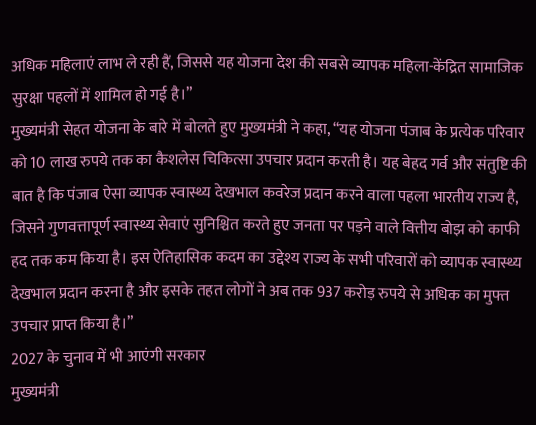अधिक महिलाएं लाभ ले रही हैं, जिससे यह योजना देश की सबसे व्यापक महिला-केंद्रित सामाजिक सुरक्षा पहलों में शामिल हो गई है।”
मुख्यमंत्री सेहत योजना के बारे में बोलते हुए मुख्यमंत्री ने कहा, “यह योजना पंजाब के प्रत्येक परिवार को 10 लाख रुपये तक का कैशलेस चिकित्सा उपचार प्रदान करती है। यह बेहद गर्व और संतुष्टि की बात है कि पंजाब ऐसा व्यापक स्वास्थ्य देखभाल कवरेज प्रदान करने वाला पहला भारतीय राज्य है, जिसने गुणवत्तापूर्ण स्वास्थ्य सेवाएं सुनिश्चित करते हुए जनता पर पड़ने वाले वित्तीय बोझ को काफी हद तक कम किया है। इस ऐतिहासिक कदम का उद्देश्य राज्य के सभी परिवारों को व्यापक स्वास्थ्य देखभाल प्रदान करना है और इसके तहत लोगों ने अब तक 937 करोड़ रुपये से अधिक का मुफ्त उपचार प्राप्त किया है।”
2027 के चुनाव में भी आएंगी सरकार
मुख्यमंत्री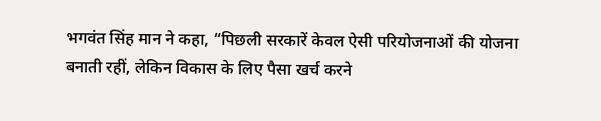भगवंत सिंह मान ने कहा, “पिछली सरकारें केवल ऐसी परियोजनाओं की योजना बनाती रहीं, लेकिन विकास के लिए पैसा खर्च करने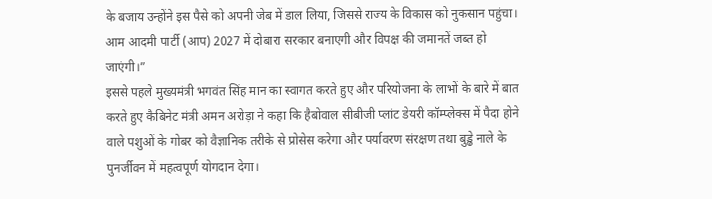के बजाय उन्होंने इस पैसे को अपनी जेब में डाल लिया, जिससे राज्य के विकास को नुकसान पहुंचा। आम आदमी पार्टी (आप) 2027 में दोबारा सरकार बनाएगी और विपक्ष की जमानतें जब्त हो जाएंगी।”
इससे पहले मुख्यमंत्री भगवंत सिंह मान का स्वागत करते हुए और परियोजना के लाभों के बारे में बात करते हुए कैबिनेट मंत्री अमन अरोड़ा ने कहा कि हैबोवाल सीबीजी प्लांट डेयरी कॉम्प्लेक्स में पैदा होने वाले पशुओं के गोबर को वैज्ञानिक तरीके से प्रोसेस करेगा और पर्यावरण संरक्षण तथा बुड्ढे नाले के पुनर्जीवन में महत्वपूर्ण योगदान देगा।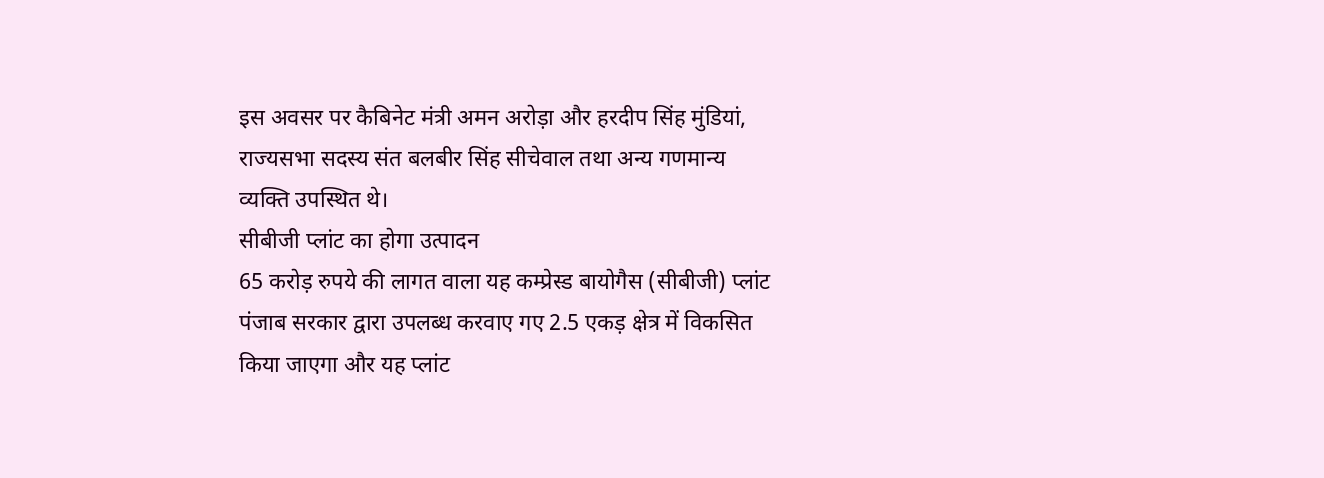इस अवसर पर कैबिनेट मंत्री अमन अरोड़ा और हरदीप सिंह मुंडियां, राज्यसभा सदस्य संत बलबीर सिंह सीचेवाल तथा अन्य गणमान्य व्यक्ति उपस्थित थे।
सीबीजी प्लांट का होगा उत्पादन
65 करोड़ रुपये की लागत वाला यह कम्प्रेस्ड बायोगैस (सीबीजी) प्लांट पंजाब सरकार द्वारा उपलब्ध करवाए गए 2.5 एकड़ क्षेत्र में विकसित किया जाएगा और यह प्लांट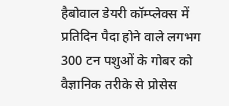हैबोवाल डेयरी कॉम्प्लेक्स में प्रतिदिन पैदा होने वाले लगभग 300 टन पशुओं के गोबर को वैज्ञानिक तरीके से प्रोसेस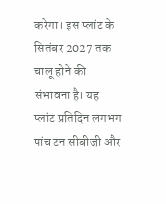करेगा। इस प्लांट के सितंबर 2027 तक चालू होने की संभावना है। यह प्लांट प्रतिदिन लगभग पांच टन सीबीजी और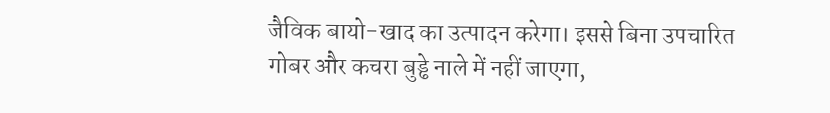जैविक बायो-खाद का उत्पादन करेगा। इससे बिना उपचारित गोबर और कचरा बुड्ढे नाले में नहीं जाएगा,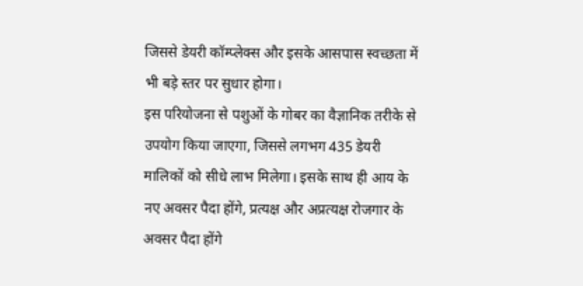जिससे डेयरी कॉम्प्लेक्स और इसके आसपास स्वच्छता में भी बड़े स्तर पर सुधार होगा।
इस परियोजना से पशुओं के गोबर का वैज्ञानिक तरीके से उपयोग किया जाएगा, जिससे लगभग 435 डेयरी मालिकों को सीधे लाभ मिलेगा। इसके साथ ही आय के नए अवसर पैदा होंगे, प्रत्यक्ष और अप्रत्यक्ष रोजगार के अवसर पैदा होंगे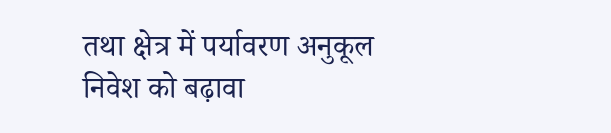तथा क्षेत्र में पर्यावरण अनुकूल निवेश को बढ़ावा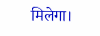मिलेगा।